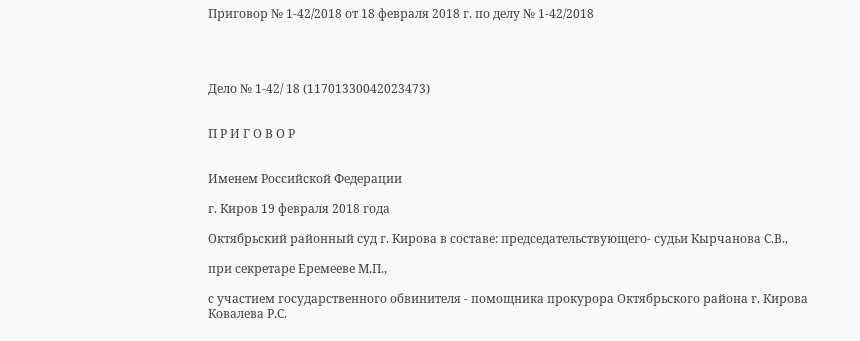Приговор № 1-42/2018 от 18 февраля 2018 г. по делу № 1-42/2018




Дело № 1-42/ 18 (11701330042023473)


П Р И Г О В О Р


Именем Российской Федерации

г. Киров 19 февраля 2018 года

Октябрьский районный суд г. Кирова в составе: председательствующего- судьи Кырчанова С.В.,

при секретаре Еремееве М.П.,

с участием государственного обвинителя - помощника прокурора Октябрьского района г. Кирова Ковалева Р.С.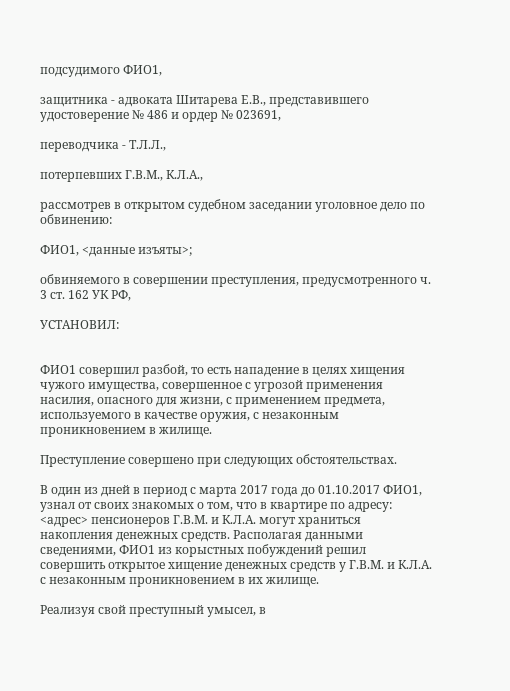подсудимого ФИО1,

защитника - адвоката Шитарева Е.В., представившего удостоверение № 486 и ордер № 023691,

переводчика - Т.Л.Л.,

потерпевших Г.В.М., К.Л.А.,

рассмотрев в открытом судебном заседании уголовное дело по обвинению:

ФИО1, <данные изъяты>;

обвиняемого в совершении преступления, предусмотренного ч. 3 ст. 162 УК РФ,

УСТАНОВИЛ:


ФИО1 совершил разбой, то есть нападение в целях хищения чужого имущества, совершенное с угрозой применения насилия, опасного для жизни, с применением предмета, используемого в качестве оружия, с незаконным проникновением в жилище.

Преступление совершено при следующих обстоятельствах.

В один из дней в период с марта 2017 года до 01.10.2017 ФИО1, узнал от своих знакомых о том, что в квартире по адресу: <адрес> пенсионеров Г.В.М. и К.Л.А. могут храниться накопления денежных средств. Располагая данными сведениями, ФИО1 из корыстных побуждений решил совершить открытое хищение денежных средств у Г.В.М. и К.Л.А. с незаконным проникновением в их жилище.

Реализуя свой преступный умысел, в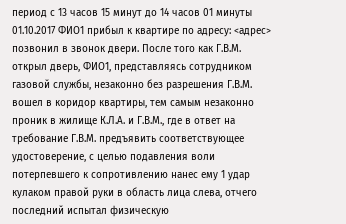период с 13 часов 15 минут до 14 часов 01 минуты 01.10.2017 ФИО1 прибыл к квартире по адресу: <адрес> позвонил в звонок двери. После того как Г.В.М. открыл дверь, ФИО1, представляясь сотрудником газовой службы, незаконно без разрешения Г.В.М. вошел в коридор квартиры, тем самым незаконно проник в жилище К.Л.А. и Г.В.М., где в ответ на требование Г.В.М. предъявить соответствующее удостоверение, с целью подавления воли потерпевшего к сопротивлению нанес ему 1 удар кулаком правой руки в область лица слева, отчего последний испытал физическую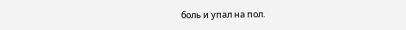боль и упал на пол.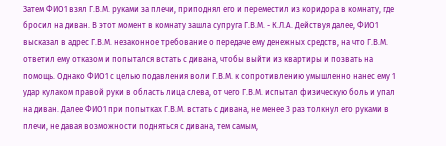Затем ФИО1 взял Г.В.М. руками за плечи, приподнял его и переместил из коридора в комнату, где бросил на диван. В этот момент в комнату зашла супруга Г.В.М. - К.Л.А. Действуя далее, ФИО1 высказал в адрес Г.В.М. незаконное требование о передаче ему денежных средств, на что Г.В.М. ответил ему отказом и попытался встать с дивана, чтобы выйти из квартиры и позвать на помощь. Однако ФИО1 с целью подавления воли Г.В.М. к сопротивлению умышленно нанес ему 1 удар кулаком правой руки в область лица слева, от чего Г.В.М. испытал физическую боль и упал на диван. Далее ФИО1 при попытках Г.В.М. встать с дивана, не менее 3 раз толкнул его руками в плечи, не давая возможности подняться с дивана, тем самым,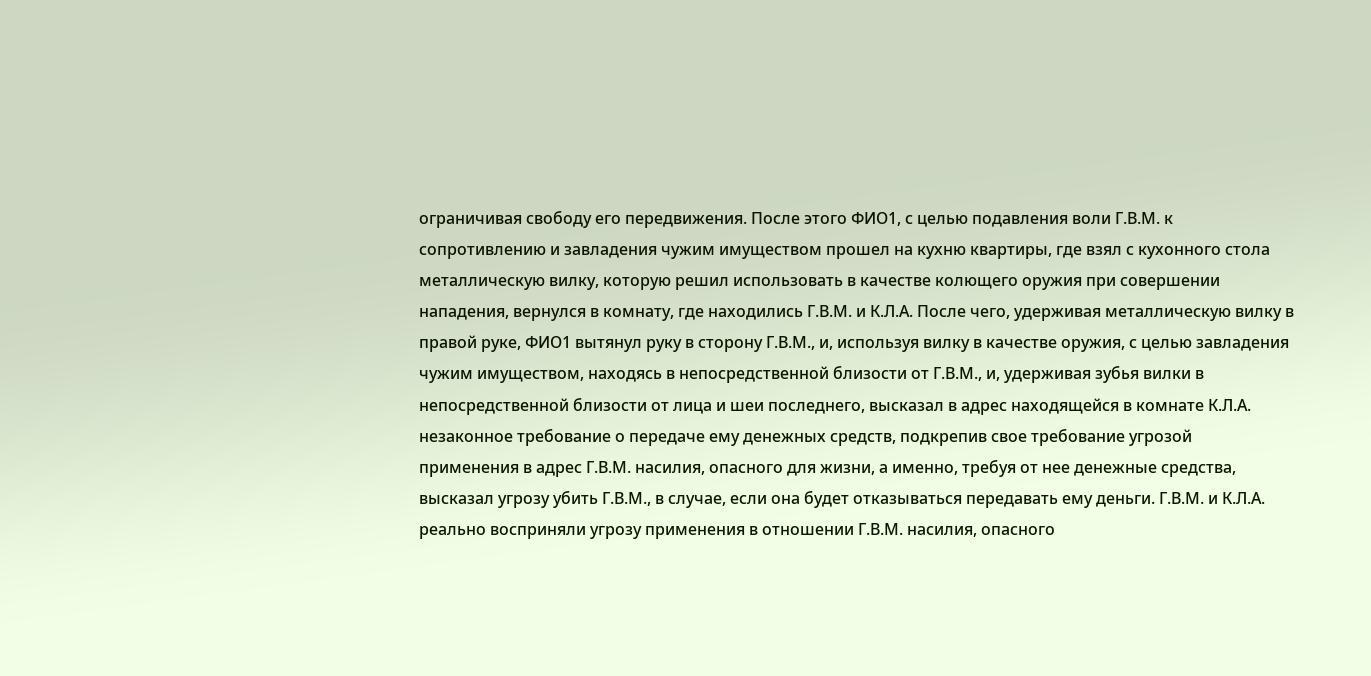ограничивая свободу его передвижения. После этого ФИО1, с целью подавления воли Г.В.М. к сопротивлению и завладения чужим имуществом прошел на кухню квартиры, где взял с кухонного стола металлическую вилку, которую решил использовать в качестве колющего оружия при совершении нападения, вернулся в комнату, где находились Г.В.М. и К.Л.А. После чего, удерживая металлическую вилку в правой руке, ФИО1 вытянул руку в сторону Г.В.М., и, используя вилку в качестве оружия, с целью завладения чужим имуществом, находясь в непосредственной близости от Г.В.М., и, удерживая зубья вилки в непосредственной близости от лица и шеи последнего, высказал в адрес находящейся в комнате К.Л.А. незаконное требование о передаче ему денежных средств, подкрепив свое требование угрозой применения в адрес Г.В.М. насилия, опасного для жизни, а именно, требуя от нее денежные средства, высказал угрозу убить Г.В.М., в случае, если она будет отказываться передавать ему деньги. Г.В.М. и К.Л.А. реально восприняли угрозу применения в отношении Г.В.М. насилия, опасного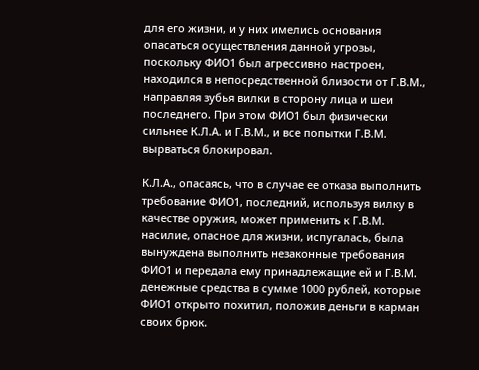для его жизни, и у них имелись основания опасаться осуществления данной угрозы, поскольку ФИО1 был агрессивно настроен, находился в непосредственной близости от Г.В.М., направляя зубья вилки в сторону лица и шеи последнего. При этом ФИО1 был физически сильнее К.Л.А. и Г.В.М., и все попытки Г.В.М. вырваться блокировал.

К.Л.А., опасаясь, что в случае ее отказа выполнить требование ФИО1, последний, используя вилку в качестве оружия, может применить к Г.В.М. насилие, опасное для жизни, испугалась, была вынуждена выполнить незаконные требования ФИО1 и передала ему принадлежащие ей и Г.В.М. денежные средства в сумме 1000 рублей, которые ФИО1 открыто похитил, положив деньги в карман своих брюк.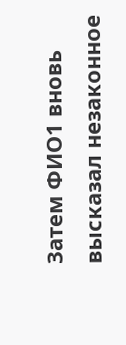Затем ФИО1 вновь высказал незаконное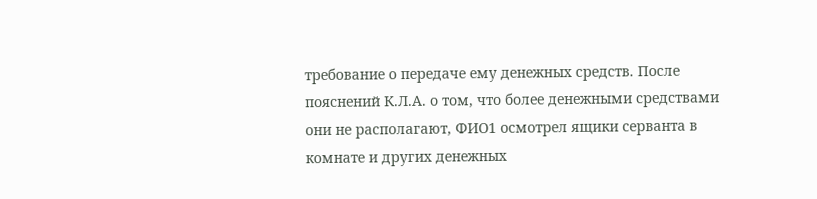требование о передаче ему денежных средств. После пояснений К.Л.А. о том, что более денежными средствами они не располагают, ФИО1 осмотрел ящики серванта в комнате и других денежных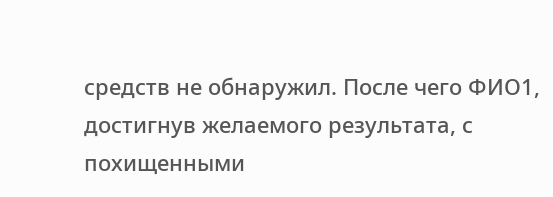средств не обнаружил. После чего ФИО1, достигнув желаемого результата, с похищенными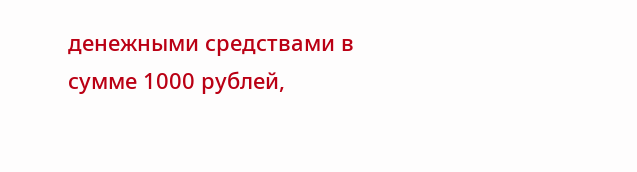денежными средствами в сумме 1000 рублей,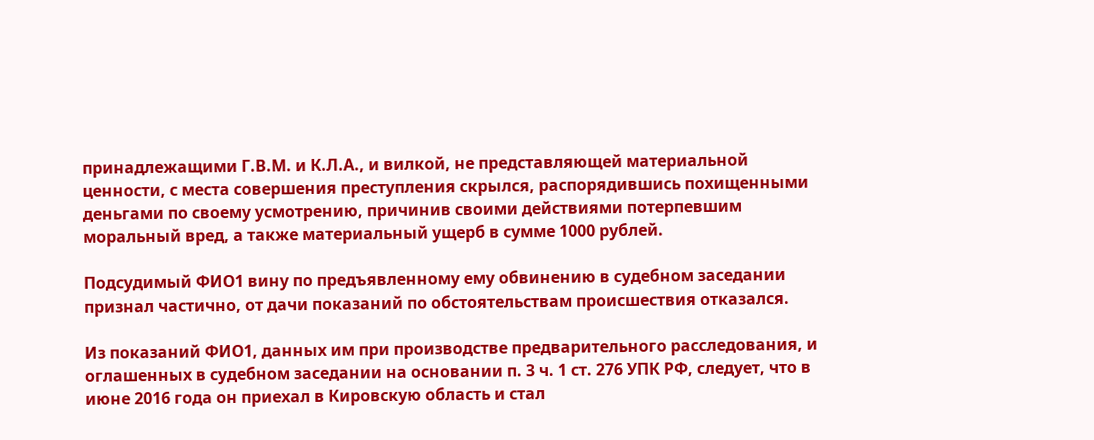принадлежащими Г.В.М. и К.Л.А., и вилкой, не представляющей материальной ценности, с места совершения преступления скрылся, распорядившись похищенными деньгами по своему усмотрению, причинив своими действиями потерпевшим моральный вред, а также материальный ущерб в сумме 1000 рублей.

Подсудимый ФИО1 вину по предъявленному ему обвинению в судебном заседании признал частично, от дачи показаний по обстоятельствам происшествия отказался.

Из показаний ФИО1, данных им при производстве предварительного расследования, и оглашенных в судебном заседании на основании п. 3 ч. 1 ст. 276 УПК РФ, следует, что в июне 2016 года он приехал в Кировскую область и стал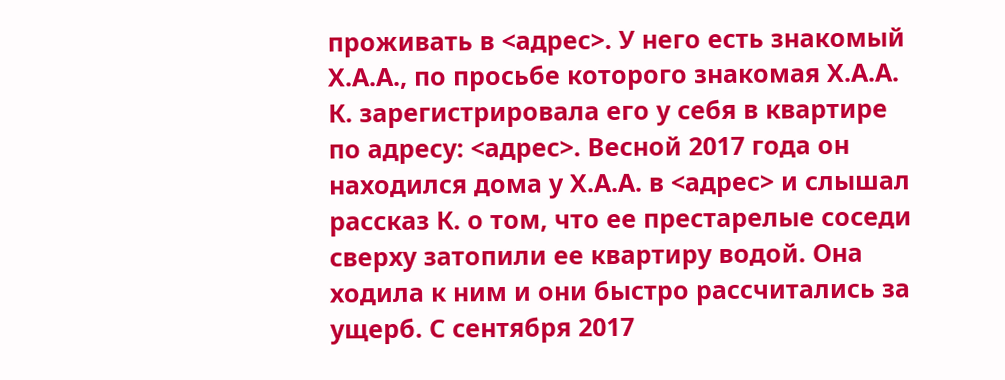проживать в <адрес>. У него есть знакомый Х.А.А., по просьбе которого знакомая Х.А.А. К. зарегистрировала его у себя в квартире по адресу: <адрес>. Весной 2017 года он находился дома у Х.А.А. в <адрес> и слышал рассказ К. о том, что ее престарелые соседи сверху затопили ее квартиру водой. Она ходила к ним и они быстро рассчитались за ущерб. С сентября 2017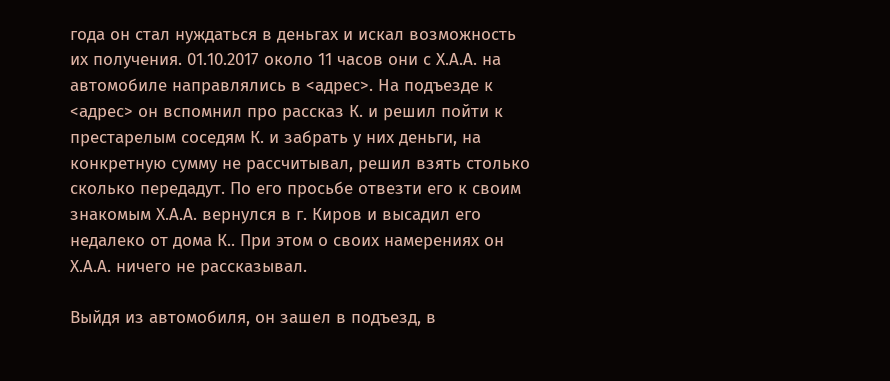года он стал нуждаться в деньгах и искал возможность их получения. 01.10.2017 около 11 часов они с Х.А.А. на автомобиле направлялись в <адрес>. На подъезде к <адрес> он вспомнил про рассказ К. и решил пойти к престарелым соседям К. и забрать у них деньги, на конкретную сумму не рассчитывал, решил взять столько сколько передадут. По его просьбе отвезти его к своим знакомым Х.А.А. вернулся в г. Киров и высадил его недалеко от дома К.. При этом о своих намерениях он Х.А.А. ничего не рассказывал.

Выйдя из автомобиля, он зашел в подъезд, в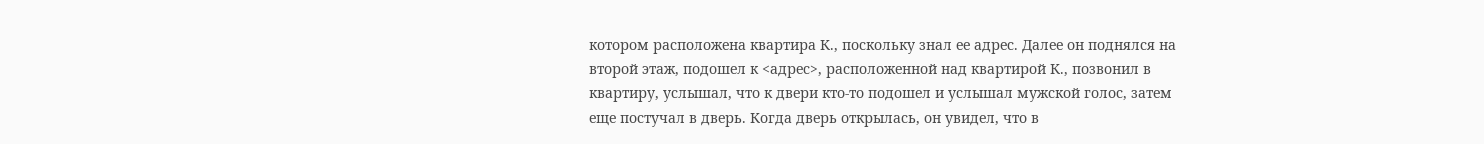котором расположена квартира К., поскольку знал ее адрес. Далее он поднялся на второй этаж, подошел к <адрес>, расположенной над квартирой К., позвонил в квартиру, услышал, что к двери кто-то подошел и услышал мужской голос, затем еще постучал в дверь. Когда дверь открылась, он увидел, что в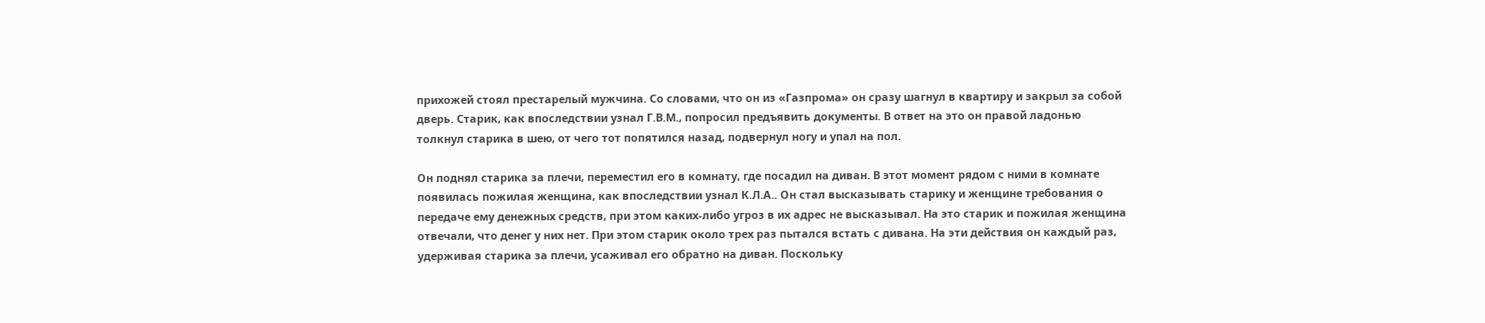прихожей стоял престарелый мужчина. Со словами, что он из «Газпрома» он сразу шагнул в квартиру и закрыл за собой дверь. Старик, как впоследствии узнал Г.В.М., попросил предъявить документы. В ответ на это он правой ладонью толкнул старика в шею, от чего тот попятился назад, подвернул ногу и упал на пол.

Он поднял старика за плечи, переместил его в комнату, где посадил на диван. В этот момент рядом с ними в комнате появилась пожилая женщина, как впоследствии узнал К.Л.А.. Он стал высказывать старику и женщине требования о передаче ему денежных средств, при этом каких-либо угроз в их адрес не высказывал. На это старик и пожилая женщина отвечали, что денег у них нет. При этом старик около трех раз пытался встать с дивана. На эти действия он каждый раз, удерживая старика за плечи, усаживал его обратно на диван. Поскольку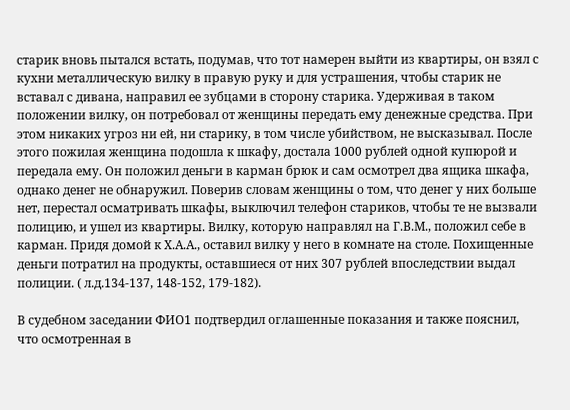старик вновь пытался встать, подумав, что тот намерен выйти из квартиры, он взял с кухни металлическую вилку в правую руку и для устрашения, чтобы старик не вставал с дивана, направил ее зубцами в сторону старика. Удерживая в таком положении вилку, он потребовал от женщины передать ему денежные средства. При этом никаких угроз ни ей, ни старику, в том числе убийством, не высказывал. После этого пожилая женщина подошла к шкафу, достала 1000 рублей одной купюрой и передала ему. Он положил деньги в карман брюк и сам осмотрел два ящика шкафа, однако денег не обнаружил. Поверив словам женщины о том, что денег у них больше нет, перестал осматривать шкафы, выключил телефон стариков, чтобы те не вызвали полицию, и ушел из квартиры. Вилку, которую направлял на Г.В.М., положил себе в карман. Придя домой к Х.А.А., оставил вилку у него в комнате на столе. Похищенные деньги потратил на продукты, оставшиеся от них 307 рублей впоследствии выдал полиции. ( л.д.134-137, 148-152, 179-182).

В судебном заседании ФИО1 подтвердил оглашенные показания и также пояснил, что осмотренная в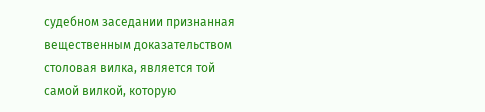судебном заседании признанная вещественным доказательством столовая вилка, является той самой вилкой, которую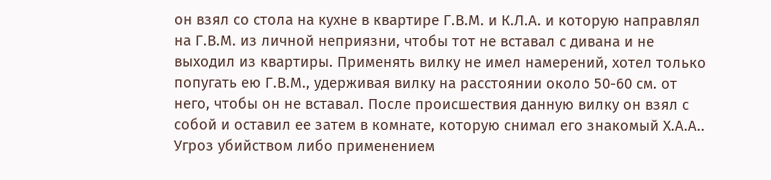он взял со стола на кухне в квартире Г.В.М. и К.Л.А. и которую направлял на Г.В.М. из личной неприязни, чтобы тот не вставал с дивана и не выходил из квартиры. Применять вилку не имел намерений, хотел только попугать ею Г.В.М., удерживая вилку на расстоянии около 50-60 см. от него, чтобы он не вставал. После происшествия данную вилку он взял с собой и оставил ее затем в комнате, которую снимал его знакомый Х.А.А.. Угроз убийством либо применением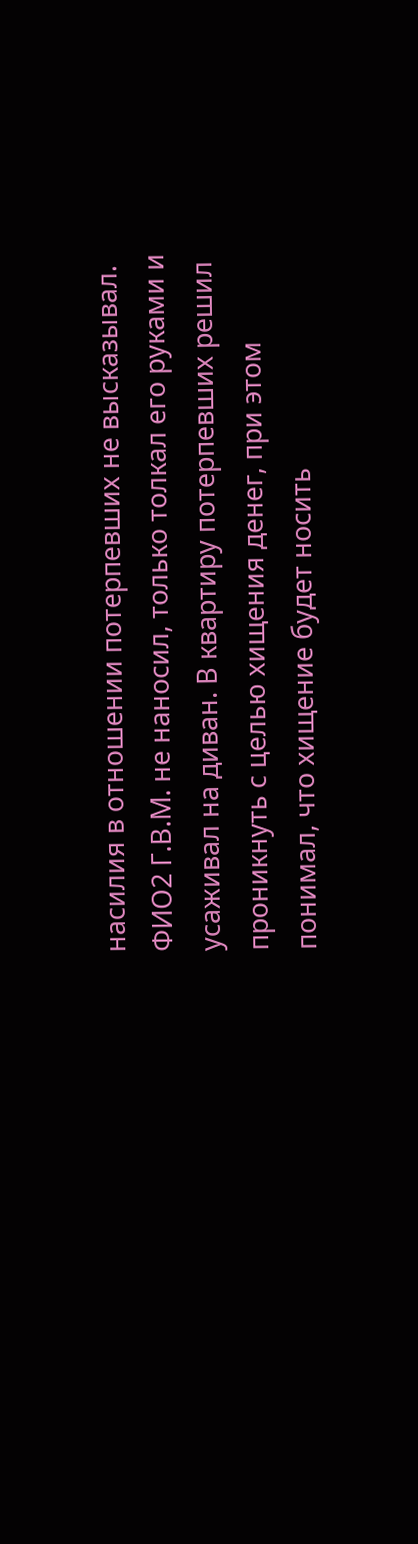насилия в отношении потерпевших не высказывал. ФИО2 Г.В.М. не наносил, только толкал его руками и усаживал на диван. В квартиру потерпевших решил проникнуть с целью хищения денег, при этом понимал, что хищение будет носить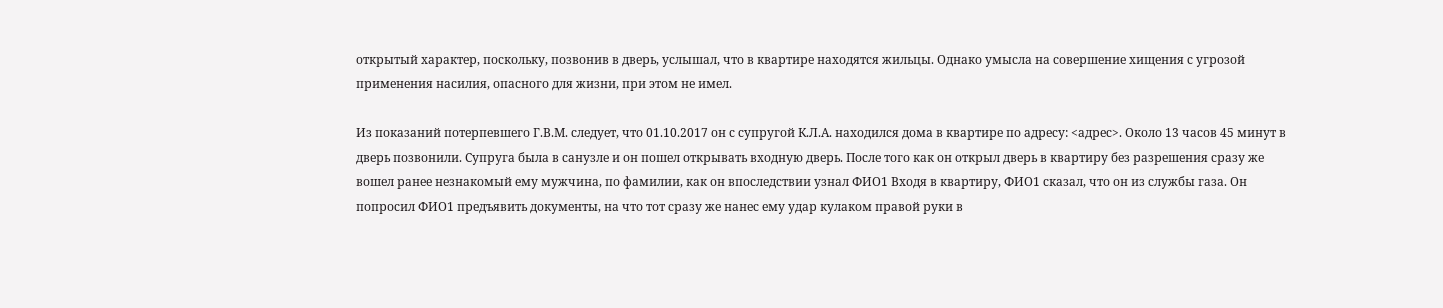открытый характер, поскольку, позвонив в дверь, услышал, что в квартире находятся жильцы. Однако умысла на совершение хищения с угрозой применения насилия, опасного для жизни, при этом не имел.

Из показаний потерпевшего Г.В.М. следует, что 01.10.2017 он с супругой К.Л.А. находился дома в квартире по адресу: <адрес>. Около 13 часов 45 минут в дверь позвонили. Супруга была в санузле и он пошел открывать входную дверь. После того как он открыл дверь в квартиру без разрешения сразу же вошел ранее незнакомый ему мужчина, по фамилии, как он впоследствии узнал ФИО1 Входя в квартиру, ФИО1 сказал, что он из службы газа. Он попросил ФИО1 предъявить документы, на что тот сразу же нанес ему удар кулаком правой руки в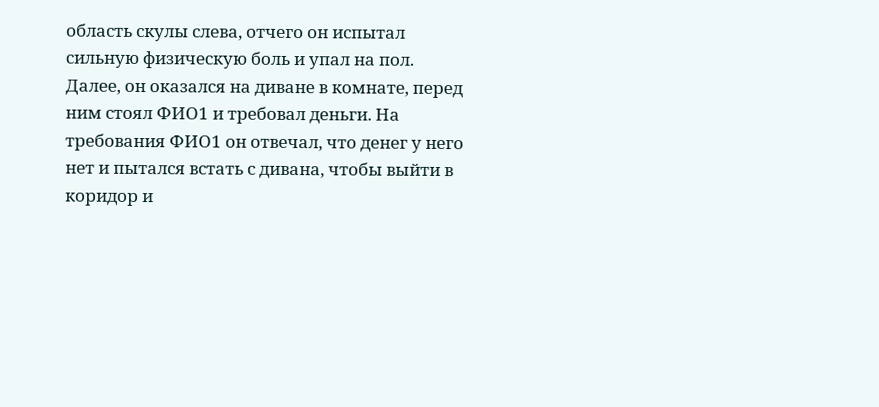область скулы слева, отчего он испытал сильную физическую боль и упал на пол. Далее, он оказался на диване в комнате, перед ним стоял ФИО1 и требовал деньги. На требования ФИО1 он отвечал, что денег у него нет и пытался встать с дивана, чтобы выйти в коридор и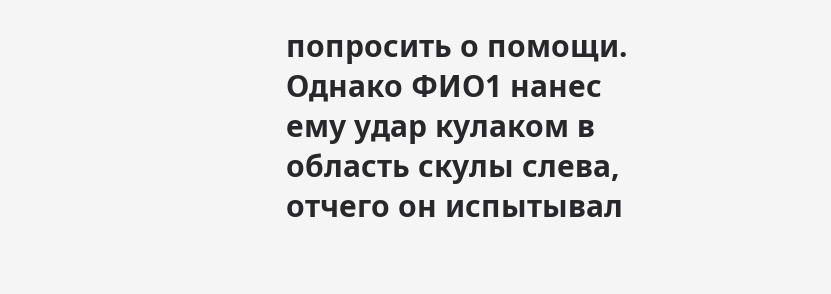попросить о помощи. Однако ФИО1 нанес ему удар кулаком в область скулы слева, отчего он испытывал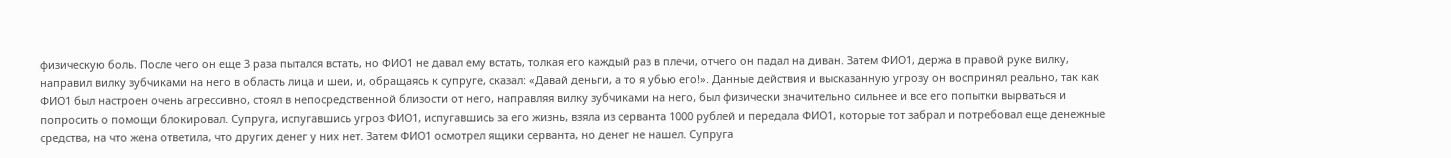физическую боль. После чего он еще 3 раза пытался встать, но ФИО1 не давал ему встать, толкая его каждый раз в плечи, отчего он падал на диван. Затем ФИО1, держа в правой руке вилку, направил вилку зубчиками на него в область лица и шеи, и, обращаясь к супруге, сказал: «Давай деньги, а то я убью его!». Данные действия и высказанную угрозу он воспринял реально, так как ФИО1 был настроен очень агрессивно, стоял в непосредственной близости от него, направляя вилку зубчиками на него, был физически значительно сильнее и все его попытки вырваться и попросить о помощи блокировал. Супруга, испугавшись угроз ФИО1, испугавшись за его жизнь, взяла из серванта 1000 рублей и передала ФИО1, которые тот забрал и потребовал еще денежные средства, на что жена ответила, что других денег у них нет. Затем ФИО1 осмотрел ящики серванта, но денег не нашел. Супруга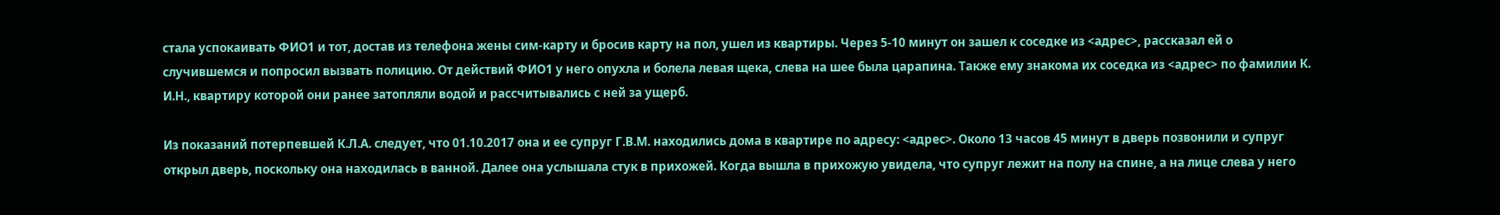стала успокаивать ФИО1 и тот, достав из телефона жены сим-карту и бросив карту на пол, ушел из квартиры. Через 5-10 минут он зашел к соседке из <адрес>, рассказал ей о случившемся и попросил вызвать полицию. От действий ФИО1 у него опухла и болела левая щека, слева на шее была царапина. Также ему знакома их соседка из <адрес> по фамилии К. И.Н., квартиру которой они ранее затопляли водой и рассчитывались с ней за ущерб.

Из показаний потерпевшей К.Л.А. следует, что 01.10.2017 она и ее супруг Г.В.М. находились дома в квартире по адресу: <адрес>. Около 13 часов 45 минут в дверь позвонили и супруг открыл дверь, поскольку она находилась в ванной. Далее она услышала стук в прихожей. Когда вышла в прихожую увидела, что супруг лежит на полу на спине, а на лице слева у него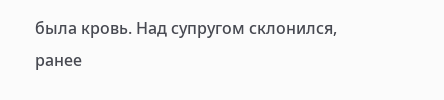была кровь. Над супругом склонился, ранее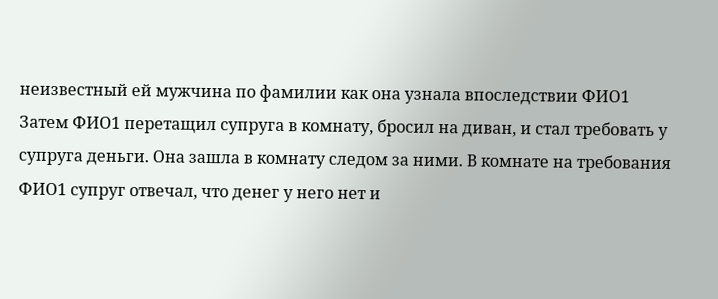неизвестный ей мужчина по фамилии как она узнала впоследствии ФИО1 Затем ФИО1 перетащил супруга в комнату, бросил на диван, и стал требовать у супруга деньги. Она зашла в комнату следом за ними. В комнате на требования ФИО1 супруг отвечал, что денег у него нет и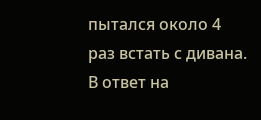пытался около 4 раз встать с дивана. В ответ на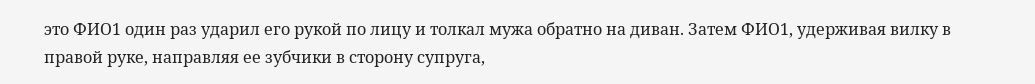это ФИО1 один раз ударил его рукой по лицу и толкал мужа обратно на диван. Затем ФИО1, удерживая вилку в правой руке, направляя ее зубчики в сторону супруга,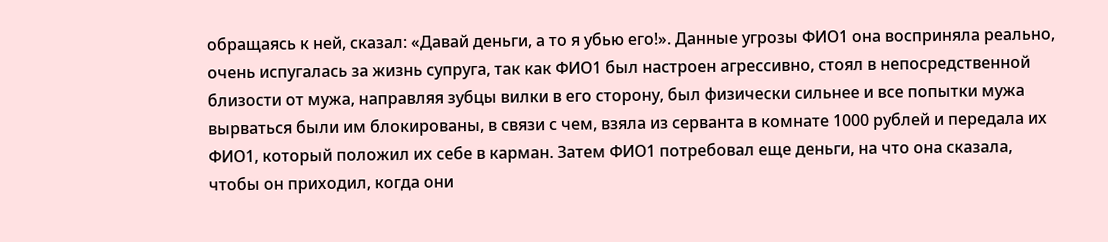обращаясь к ней, сказал: «Давай деньги, а то я убью его!». Данные угрозы ФИО1 она восприняла реально, очень испугалась за жизнь супруга, так как ФИО1 был настроен агрессивно, стоял в непосредственной близости от мужа, направляя зубцы вилки в его сторону, был физически сильнее и все попытки мужа вырваться были им блокированы, в связи с чем, взяла из серванта в комнате 1000 рублей и передала их ФИО1, который положил их себе в карман. Затем ФИО1 потребовал еще деньги, на что она сказала, чтобы он приходил, когда они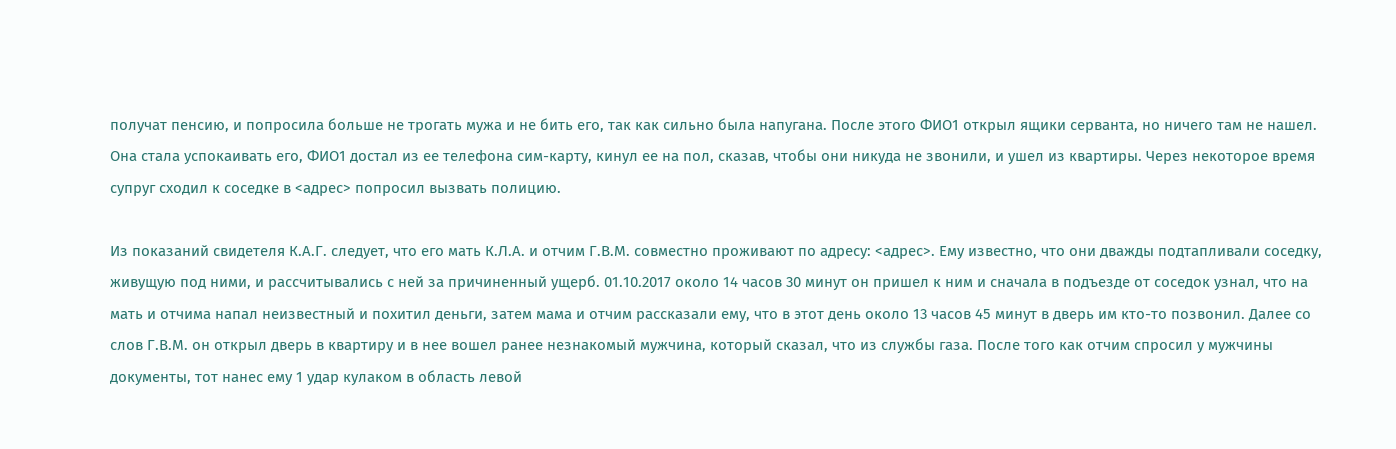получат пенсию, и попросила больше не трогать мужа и не бить его, так как сильно была напугана. После этого ФИО1 открыл ящики серванта, но ничего там не нашел. Она стала успокаивать его, ФИО1 достал из ее телефона сим-карту, кинул ее на пол, сказав, чтобы они никуда не звонили, и ушел из квартиры. Через некоторое время супруг сходил к соседке в <адрес> попросил вызвать полицию.

Из показаний свидетеля К.А.Г. следует, что его мать К.Л.А. и отчим Г.В.М. совместно проживают по адресу: <адрес>. Ему известно, что они дважды подтапливали соседку, живущую под ними, и рассчитывались с ней за причиненный ущерб. 01.10.2017 около 14 часов 30 минут он пришел к ним и сначала в подъезде от соседок узнал, что на мать и отчима напал неизвестный и похитил деньги, затем мама и отчим рассказали ему, что в этот день около 13 часов 45 минут в дверь им кто-то позвонил. Далее со слов Г.В.М. он открыл дверь в квартиру и в нее вошел ранее незнакомый мужчина, который сказал, что из службы газа. После того как отчим спросил у мужчины документы, тот нанес ему 1 удар кулаком в область левой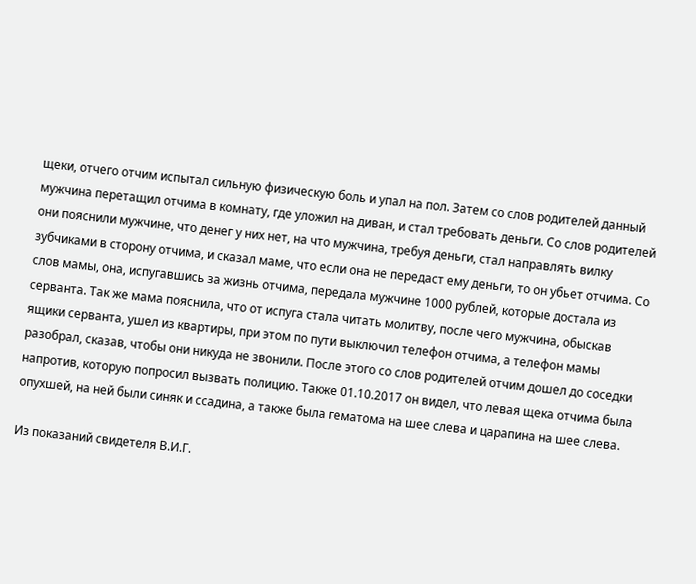щеки, отчего отчим испытал сильную физическую боль и упал на пол. Затем со слов родителей данный мужчина перетащил отчима в комнату, где уложил на диван, и стал требовать деньги. Со слов родителей они пояснили мужчине, что денег у них нет, на что мужчина, требуя деньги, стал направлять вилку зубчиками в сторону отчима, и сказал маме, что если она не передаст ему деньги, то он убьет отчима. Со слов мамы, она, испугавшись за жизнь отчима, передала мужчине 1000 рублей, которые достала из серванта. Так же мама пояснила, что от испуга стала читать молитву, после чего мужчина, обыскав ящики серванта, ушел из квартиры, при этом по пути выключил телефон отчима, а телефон мамы разобрал, сказав, чтобы они никуда не звонили. После этого со слов родителей отчим дошел до соседки напротив, которую попросил вызвать полицию. Также 01.10.2017 он видел, что левая щека отчима была опухшей, на ней были синяк и ссадина, а также была гематома на шее слева и царапина на шее слева.

Из показаний свидетеля В.И.Г.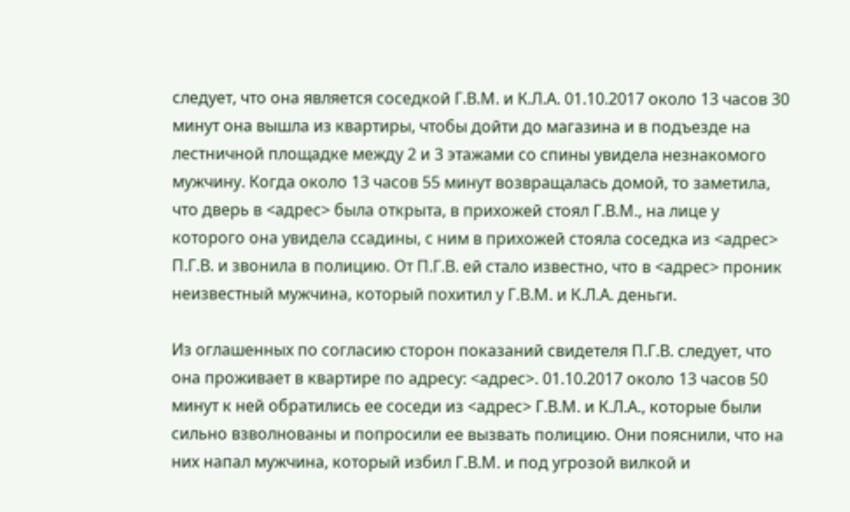следует, что она является соседкой Г.В.М. и К.Л.А. 01.10.2017 около 13 часов 30 минут она вышла из квартиры, чтобы дойти до магазина и в подъезде на лестничной площадке между 2 и 3 этажами со спины увидела незнакомого мужчину. Когда около 13 часов 55 минут возвращалась домой, то заметила, что дверь в <адрес> была открыта, в прихожей стоял Г.В.М., на лице у которого она увидела ссадины, с ним в прихожей стояла соседка из <адрес> П.Г.В. и звонила в полицию. От П.Г.В. ей стало известно, что в <адрес> проник неизвестный мужчина, который похитил у Г.В.М. и К.Л.А. деньги.

Из оглашенных по согласию сторон показаний свидетеля П.Г.В. следует, что она проживает в квартире по адресу: <адрес>. 01.10.2017 около 13 часов 50 минут к ней обратились ее соседи из <адрес> Г.В.М. и К.Л.А., которые были сильно взволнованы и попросили ее вызвать полицию. Они пояснили, что на них напал мужчина, который избил Г.В.М. и под угрозой вилкой и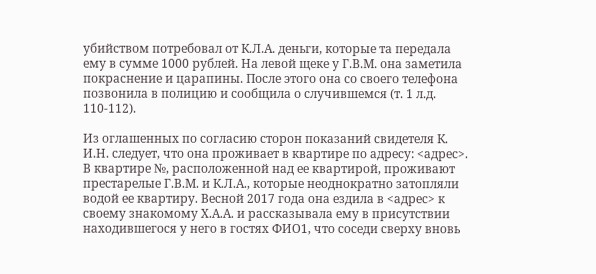убийством потребовал от К.Л.А. деньги, которые та передала ему в сумме 1000 рублей. На левой щеке у Г.В.М. она заметила покраснение и царапины. После этого она со своего телефона позвонила в полицию и сообщила о случившемся (т. 1 л.д. 110-112).

Из оглашенных по согласию сторон показаний свидетеля К. И.Н. следует, что она проживает в квартире по адресу: <адрес>. В квартире №, расположенной над ее квартирой, проживают престарелые Г.В.М. и К.Л.А., которые неоднократно затопляли водой ее квартиру. Весной 2017 года она ездила в <адрес> к своему знакомому Х.А.А. и рассказывала ему в присутствии находившегося у него в гостях ФИО1, что соседи сверху вновь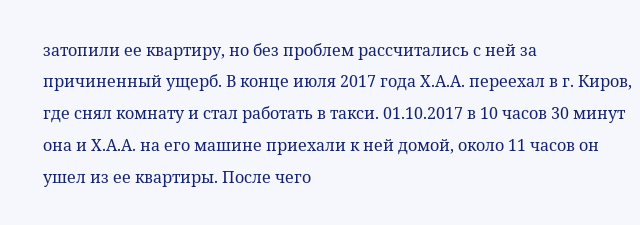затопили ее квартиру, но без проблем рассчитались с ней за причиненный ущерб. В конце июля 2017 года Х.А.А. переехал в г. Киров, где снял комнату и стал работать в такси. 01.10.2017 в 10 часов 30 минут она и Х.А.А. на его машине приехали к ней домой, около 11 часов он ушел из ее квартиры. После чего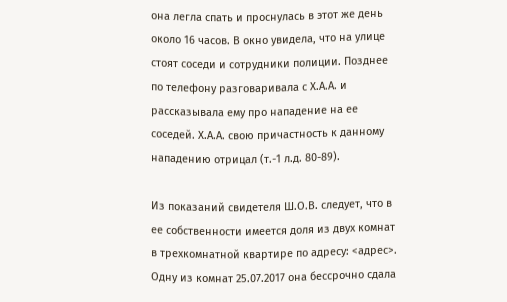она легла спать и проснулась в этот же день около 16 часов. В окно увидела, что на улице стоят соседи и сотрудники полиции. Позднее по телефону разговаривала с Х.А.А. и рассказывала ему про нападение на ее соседей. Х.А.А. свою причастность к данному нападению отрицал (т.-1 л.д. 80-89).

Из показаний свидетеля Ш.О.В. следует, что в ее собственности имеется доля из двух комнат в трехкомнатной квартире по адресу: <адрес>. Одну из комнат 25.07.2017 она бессрочно сдала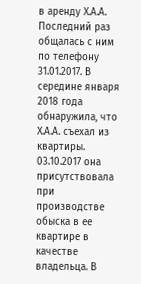в аренду Х.А.А. Последний раз общалась с ним по телефону 31.01.2017. В середине января 2018 года обнаружила, что Х.А.А. съехал из квартиры. 03.10.2017 она присутствовала при производстве обыска в ее квартире в качестве владельца. В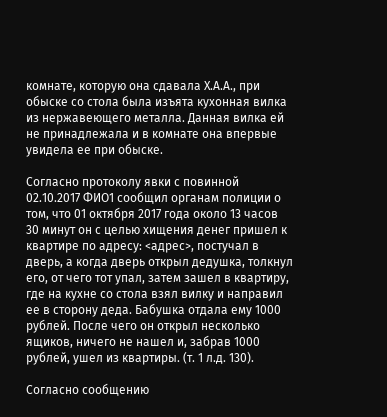комнате, которую она сдавала Х.А.А., при обыске со стола была изъята кухонная вилка из нержавеющего металла. Данная вилка ей не принадлежала и в комнате она впервые увидела ее при обыске.

Согласно протоколу явки с повинной 02.10.2017 ФИО1 сообщил органам полиции о том, что 01 октября 2017 года около 13 часов 30 минут он с целью хищения денег пришел к квартире по адресу: <адрес>, постучал в дверь, а когда дверь открыл дедушка, толкнул его, от чего тот упал, затем зашел в квартиру, где на кухне со стола взял вилку и направил ее в сторону деда. Бабушка отдала ему 1000 рублей. После чего он открыл несколько ящиков, ничего не нашел и, забрав 1000 рублей, ушел из квартиры. (т. 1 л.д. 130).

Согласно сообщению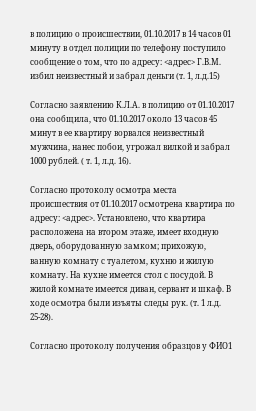в полицию о происшествии, 01.10.2017 в 14 часов 01 минуту в отдел полиции по телефону поступило сообщение о том, что по адресу: <адрес> Г.В.М. избил неизвестный и забрал деньги (т. 1, л.д.15)

Согласно заявлению К.Л.А. в полицию от 01.10.2017 она сообщила, что 01.10.2017 около 13 часов 45 минут в ее квартиру ворвался неизвестный мужчина, нанес побои, угрожал вилкой и забрал 1000 рублей. ( т. 1, л.д. 16).

Согласно протоколу осмотра места происшествия от 01.10.2017 осмотрена квартира по адресу: <адрес>. Установлено, что квартира расположена на втором этаже, имеет входную дверь, оборудованную замком; прихожую, ванную комнату с туалетом, кухню и жилую комнату. На кухне имеется стол с посудой. В жилой комнате имеется диван, сервант и шкаф. В ходе осмотра были изъяты следы рук. (т. 1 л.д. 25-28).

Согласно протоколу получения образцов у ФИО1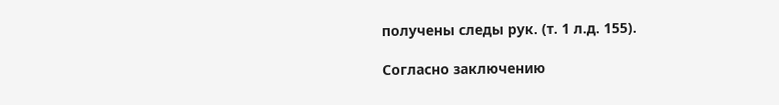получены следы рук. (т. 1 л.д. 155).

Согласно заключению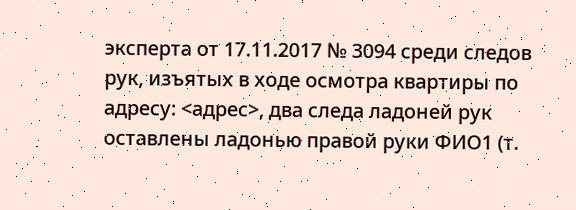эксперта от 17.11.2017 № 3094 среди следов рук, изъятых в ходе осмотра квартиры по адресу: <адрес>, два следа ладоней рук оставлены ладонью правой руки ФИО1 (т.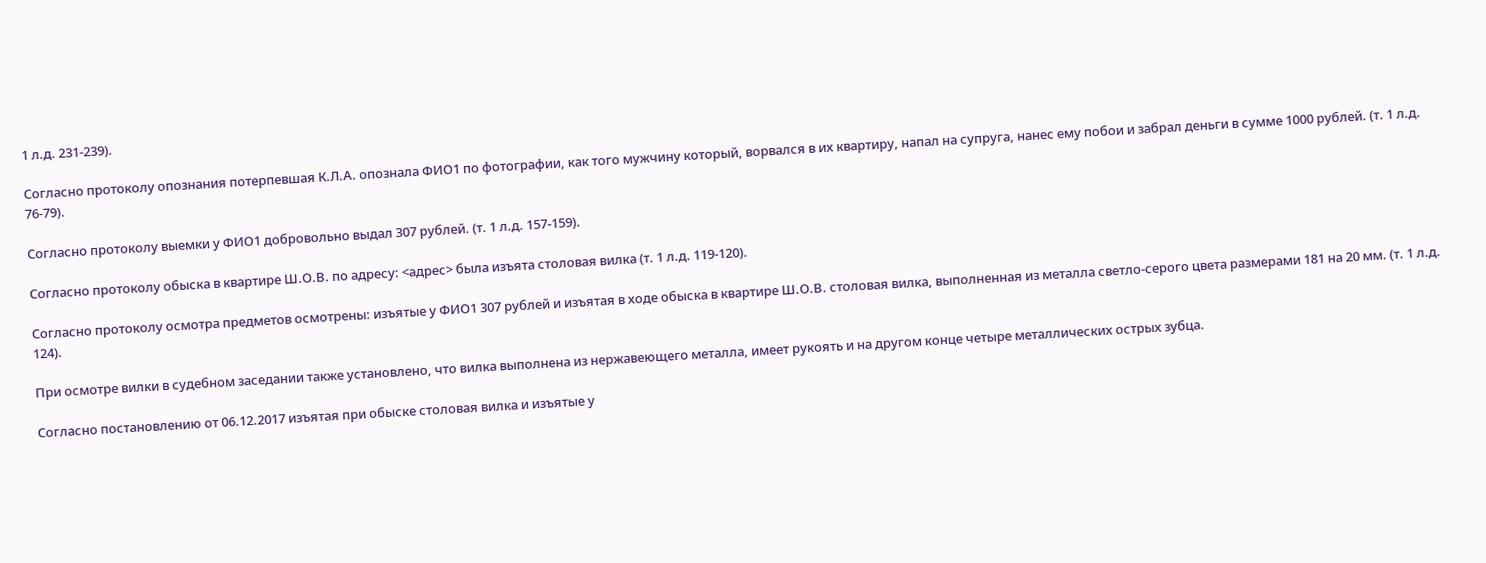1 л.д. 231-239).

Согласно протоколу опознания потерпевшая К.Л.А. опознала ФИО1 по фотографии, как того мужчину который, ворвался в их квартиру, напал на супруга, нанес ему побои и забрал деньги в сумме 1000 рублей. (т. 1 л.д. 76-79).

Согласно протоколу выемки у ФИО1 добровольно выдал 307 рублей. (т. 1 л.д. 157-159).

Согласно протоколу обыска в квартире Ш.О.В. по адресу: <адрес> была изъята столовая вилка (т. 1 л.д. 119-120).

Согласно протоколу осмотра предметов осмотрены: изъятые у ФИО1 307 рублей и изъятая в ходе обыска в квартире Ш.О.В. столовая вилка, выполненная из металла светло-серого цвета размерами 181 на 20 мм. (т. 1 л.д. 124).

При осмотре вилки в судебном заседании также установлено, что вилка выполнена из нержавеющего металла, имеет рукоять и на другом конце четыре металлических острых зубца.

Согласно постановлению от 06.12.2017 изъятая при обыске столовая вилка и изъятые у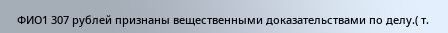ФИО1 307 рублей признаны вещественными доказательствами по делу.( т.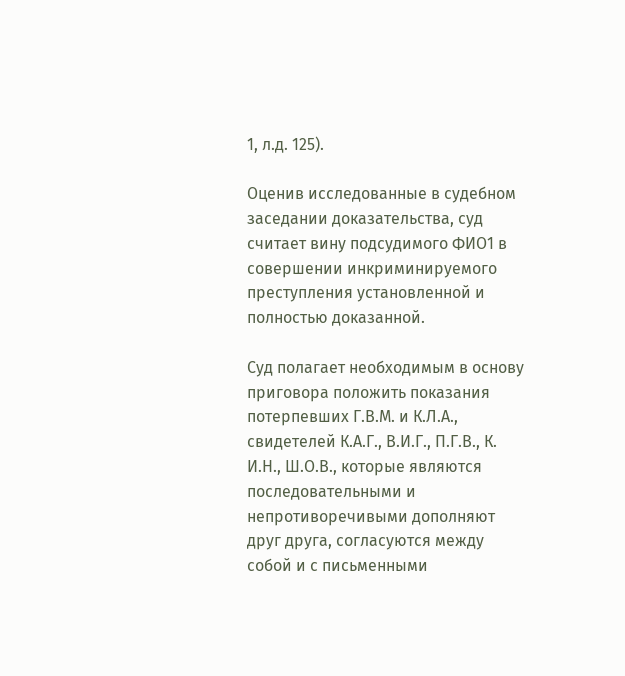1, л.д. 125).

Оценив исследованные в судебном заседании доказательства, суд считает вину подсудимого ФИО1 в совершении инкриминируемого преступления установленной и полностью доказанной.

Суд полагает необходимым в основу приговора положить показания потерпевших Г.В.М. и К.Л.А., свидетелей К.А.Г., В.И.Г., П.Г.В., К. И.Н., Ш.О.В., которые являются последовательными и непротиворечивыми дополняют друг друга, согласуются между собой и с письменными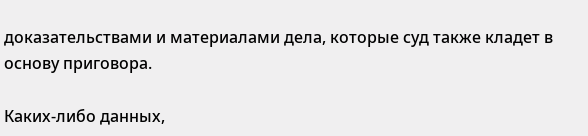доказательствами и материалами дела, которые суд также кладет в основу приговора.

Каких-либо данных,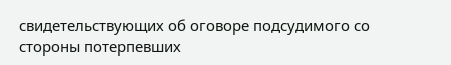свидетельствующих об оговоре подсудимого со стороны потерпевших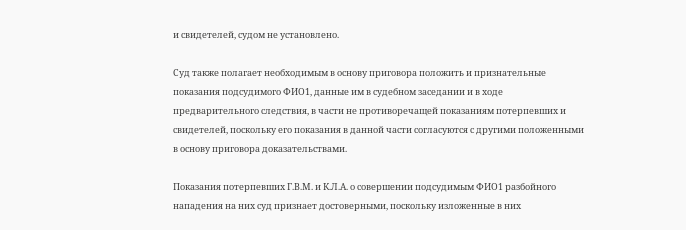и свидетелей, судом не установлено.

Суд также полагает необходимым в основу приговора положить и признательные показания подсудимого ФИО1, данные им в судебном заседании и в ходе предварительного следствия, в части не противоречащей показаниям потерпевших и свидетелей, поскольку его показания в данной части согласуются с другими положенными в основу приговора доказательствами.

Показания потерпевших Г.В.М. и К.Л.А. о совершении подсудимым ФИО1 разбойного нападения на них суд признает достоверными, поскольку изложенные в них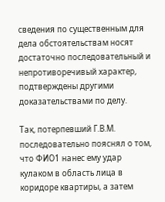сведения по существенным для дела обстоятельствам носят достаточно последовательный и непротиворечивый характер, подтверждены другими доказательствами по делу.

Так, потерпевший Г.В.М. последовательно пояснял о том, что ФИО1 нанес ему удар кулаком в область лица в коридоре квартиры, а затем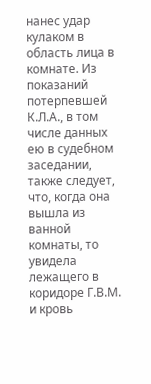нанес удар кулаком в область лица в комнате. Из показаний потерпевшей К.Л.А., в том числе данных ею в судебном заседании, также следует, что, когда она вышла из ванной комнаты, то увидела лежащего в коридоре Г.В.М. и кровь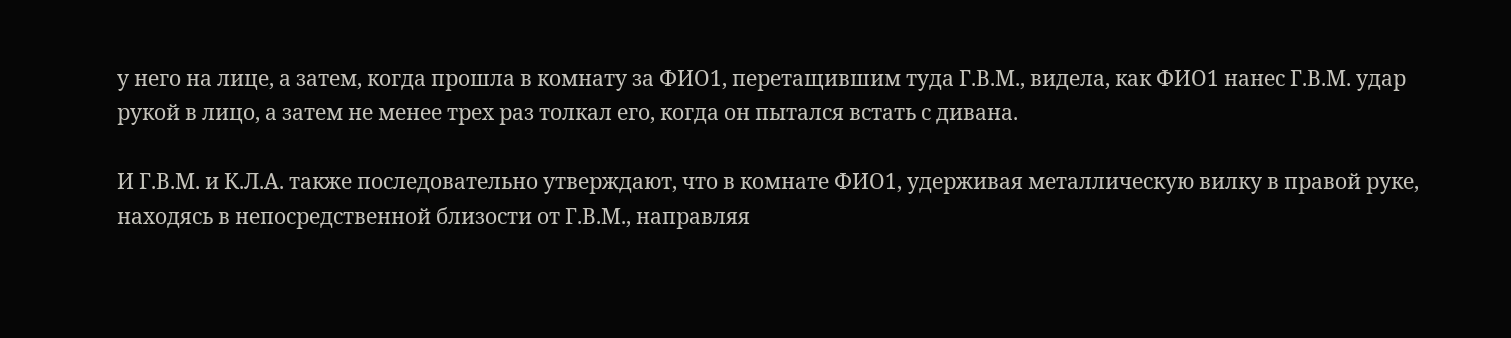у него на лице, а затем, когда прошла в комнату за ФИО1, перетащившим туда Г.В.М., видела, как ФИО1 нанес Г.В.М. удар рукой в лицо, а затем не менее трех раз толкал его, когда он пытался встать с дивана.

И Г.В.М. и К.Л.А. также последовательно утверждают, что в комнате ФИО1, удерживая металлическую вилку в правой руке, находясь в непосредственной близости от Г.В.М., направляя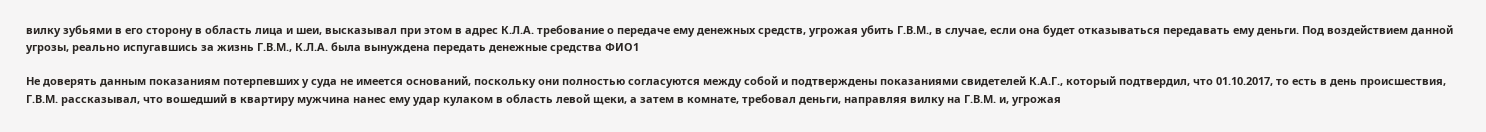вилку зубьями в его сторону в область лица и шеи, высказывал при этом в адрес К.Л.А. требование о передаче ему денежных средств, угрожая убить Г.В.М., в случае, если она будет отказываться передавать ему деньги. Под воздействием данной угрозы, реально испугавшись за жизнь Г.В.М., К.Л.А. была вынуждена передать денежные средства ФИО1

Не доверять данным показаниям потерпевших у суда не имеется оснований, поскольку они полностью согласуются между собой и подтверждены показаниями свидетелей К.А.Г., который подтвердил, что 01.10.2017, то есть в день происшествия, Г.В.М. рассказывал, что вошедший в квартиру мужчина нанес ему удар кулаком в область левой щеки, а затем в комнате, требовал деньги, направляя вилку на Г.В.М. и, угрожая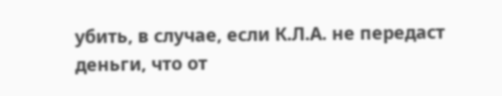убить, в случае, если К.Л.А. не передаст деньги, что от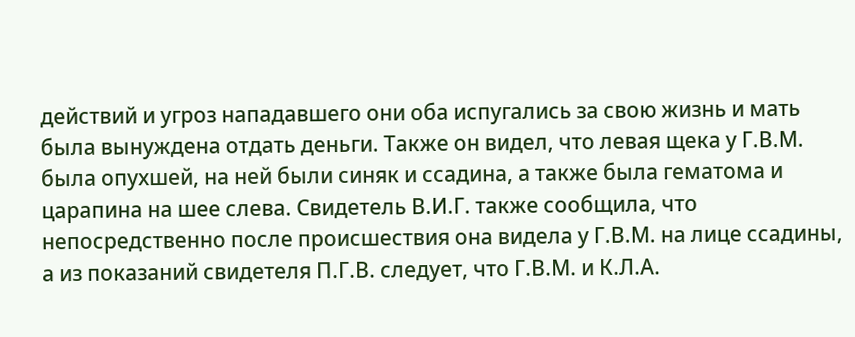действий и угроз нападавшего они оба испугались за свою жизнь и мать была вынуждена отдать деньги. Также он видел, что левая щека у Г.В.М. была опухшей, на ней были синяк и ссадина, а также была гематома и царапина на шее слева. Свидетель В.И.Г. также сообщила, что непосредственно после происшествия она видела у Г.В.М. на лице ссадины, а из показаний свидетеля П.Г.В. следует, что Г.В.М. и К.Л.А.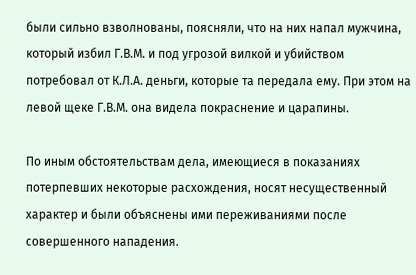были сильно взволнованы, поясняли, что на них напал мужчина, который избил Г.В.М. и под угрозой вилкой и убийством потребовал от К.Л.А. деньги, которые та передала ему. При этом на левой щеке Г.В.М. она видела покраснение и царапины.

По иным обстоятельствам дела, имеющиеся в показаниях потерпевших некоторые расхождения, носят несущественный характер и были объяснены ими переживаниями после совершенного нападения.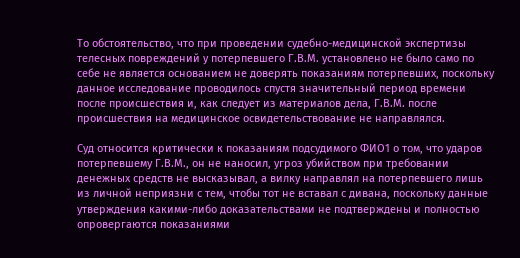То обстоятельство, что при проведении судебно-медицинской экспертизы телесных повреждений у потерпевшего Г.В.М. установлено не было само по себе не является основанием не доверять показаниям потерпевших, поскольку данное исследование проводилось спустя значительный период времени после происшествия и, как следует из материалов дела, Г.В.М. после происшествия на медицинское освидетельствование не направлялся.

Суд относится критически к показаниям подсудимого ФИО1 о том, что ударов потерпевшему Г.В.М., он не наносил, угроз убийством при требовании денежных средств не высказывал, а вилку направлял на потерпевшего лишь из личной неприязни с тем, чтобы тот не вставал с дивана, поскольку данные утверждения какими-либо доказательствами не подтверждены и полностью опровергаются показаниями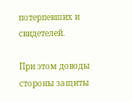потерпевших и свидетелей.

При этом доводы стороны защиты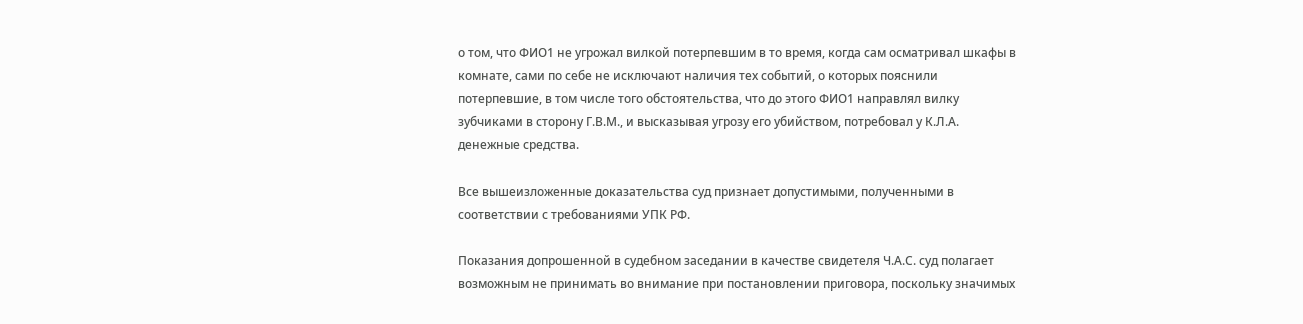о том, что ФИО1 не угрожал вилкой потерпевшим в то время, когда сам осматривал шкафы в комнате, сами по себе не исключают наличия тех событий, о которых пояснили потерпевшие, в том числе того обстоятельства, что до этого ФИО1 направлял вилку зубчиками в сторону Г.В.М., и высказывая угрозу его убийством, потребовал у К.Л.А. денежные средства.

Все вышеизложенные доказательства суд признает допустимыми, полученными в соответствии с требованиями УПК РФ.

Показания допрошенной в судебном заседании в качестве свидетеля Ч.А.С. суд полагает возможным не принимать во внимание при постановлении приговора, поскольку значимых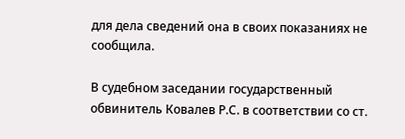для дела сведений она в своих показаниях не сообщила.

В судебном заседании государственный обвинитель Ковалев Р.С. в соответствии со ст.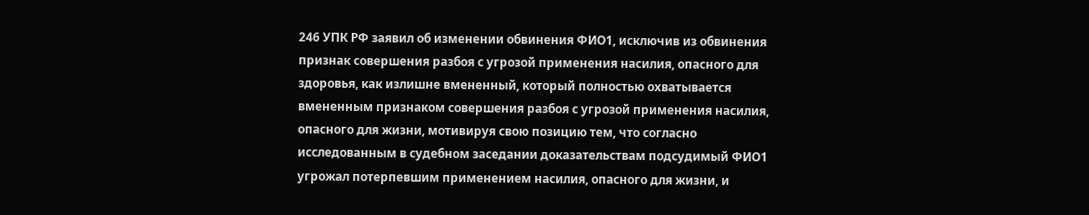246 УПК РФ заявил об изменении обвинения ФИО1, исключив из обвинения признак совершения разбоя с угрозой применения насилия, опасного для здоровья, как излишне вмененный, который полностью охватывается вмененным признаком совершения разбоя с угрозой применения насилия, опасного для жизни, мотивируя свою позицию тем, что согласно исследованным в судебном заседании доказательствам подсудимый ФИО1 угрожал потерпевшим применением насилия, опасного для жизни, и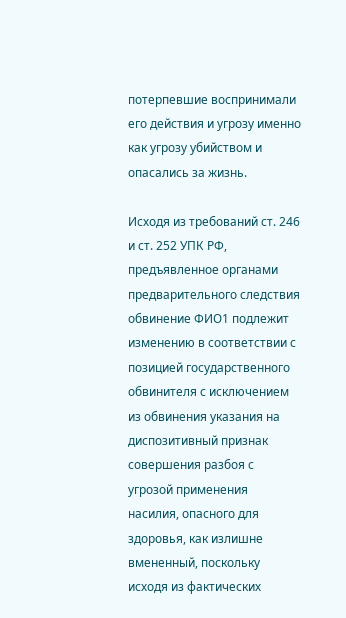потерпевшие воспринимали его действия и угрозу именно как угрозу убийством и опасались за жизнь.

Исходя из требований ст. 246 и ст. 252 УПК РФ, предъявленное органами предварительного следствия обвинение ФИО1 подлежит изменению в соответствии с позицией государственного обвинителя с исключением из обвинения указания на диспозитивный признак совершения разбоя с угрозой применения насилия, опасного для здоровья, как излишне вмененный, поскольку исходя из фактических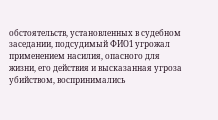обстоятельств, установленных в судебном заседании, подсудимый ФИО1 угрожал применением насилия, опасного для жизни, его действия и высказанная угроза убийством, воспринимались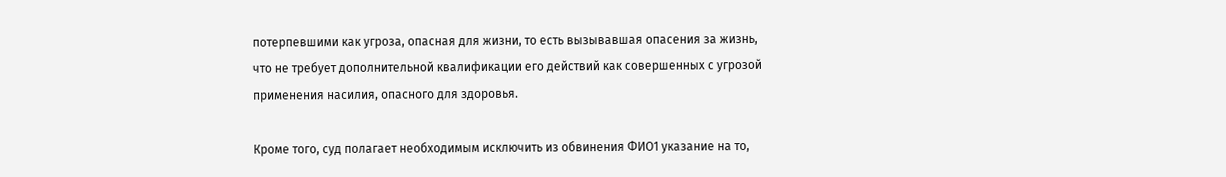потерпевшими как угроза, опасная для жизни, то есть вызывавшая опасения за жизнь, что не требует дополнительной квалификации его действий как совершенных с угрозой применения насилия, опасного для здоровья.

Кроме того, суд полагает необходимым исключить из обвинения ФИО1 указание на то,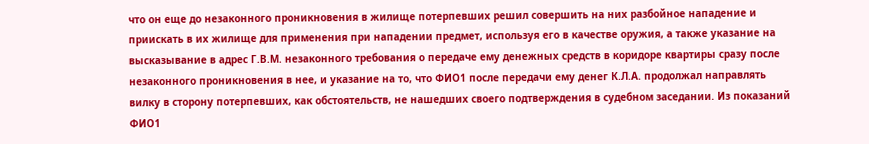что он еще до незаконного проникновения в жилище потерпевших решил совершить на них разбойное нападение и приискать в их жилище для применения при нападении предмет, используя его в качестве оружия, а также указание на высказывание в адрес Г.В.М. незаконного требования о передаче ему денежных средств в коридоре квартиры сразу после незаконного проникновения в нее, и указание на то, что ФИО1 после передачи ему денег К.Л.А. продолжал направлять вилку в сторону потерпевших, как обстоятельств, не нашедших своего подтверждения в судебном заседании. Из показаний ФИО1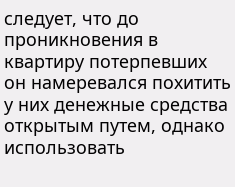следует, что до проникновения в квартиру потерпевших он намеревался похитить у них денежные средства открытым путем, однако использовать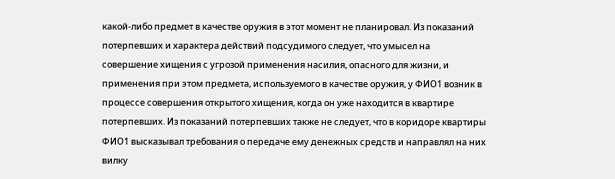какой-либо предмет в качестве оружия в этот момент не планировал. Из показаний потерпевших и характера действий подсудимого следует, что умысел на совершение хищения с угрозой применения насилия, опасного для жизни, и применения при этом предмета, используемого в качестве оружия, у ФИО1 возник в процессе совершения открытого хищения, когда он уже находится в квартире потерпевших. Из показаний потерпевших также не следует, что в коридоре квартиры ФИО1 высказывал требования о передаче ему денежных средств и направлял на них вилку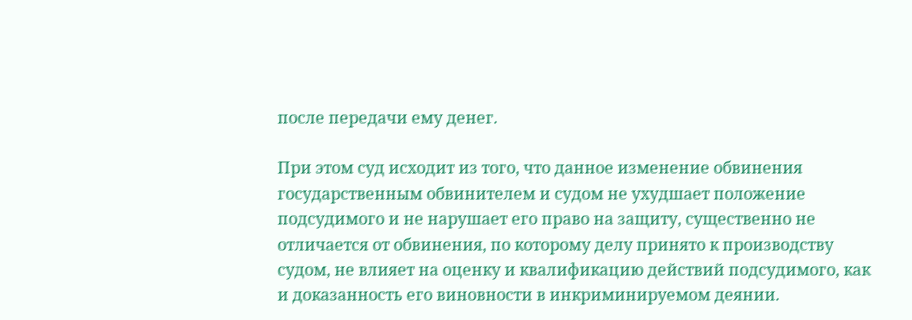после передачи ему денег.

При этом суд исходит из того, что данное изменение обвинения государственным обвинителем и судом не ухудшает положение подсудимого и не нарушает его право на защиту, существенно не отличается от обвинения, по которому делу принято к производству судом, не влияет на оценку и квалификацию действий подсудимого, как и доказанность его виновности в инкриминируемом деянии.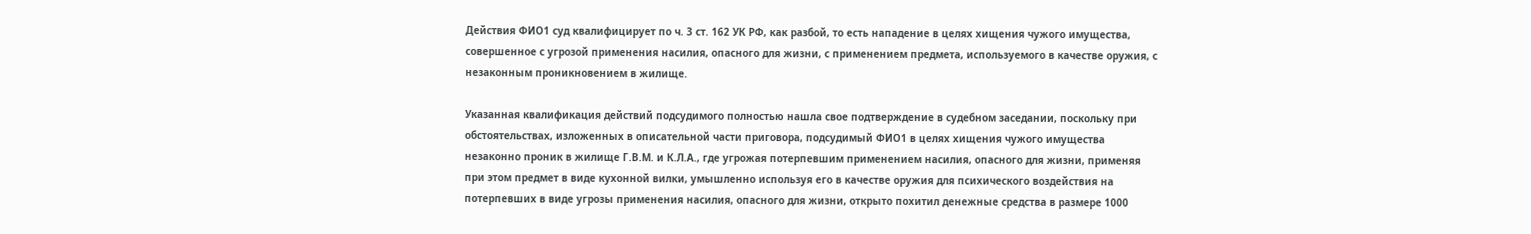Действия ФИО1 суд квалифицирует по ч. 3 ст. 162 УК РФ, как разбой, то есть нападение в целях хищения чужого имущества, совершенное с угрозой применения насилия, опасного для жизни, с применением предмета, используемого в качестве оружия, с незаконным проникновением в жилище.

Указанная квалификация действий подсудимого полностью нашла свое подтверждение в судебном заседании, поскольку при обстоятельствах, изложенных в описательной части приговора, подсудимый ФИО1 в целях хищения чужого имущества незаконно проник в жилище Г.В.М. и К.Л.А., где угрожая потерпевшим применением насилия, опасного для жизни, применяя при этом предмет в виде кухонной вилки, умышленно используя его в качестве оружия для психического воздействия на потерпевших в виде угрозы применения насилия, опасного для жизни, открыто похитил денежные средства в размере 1000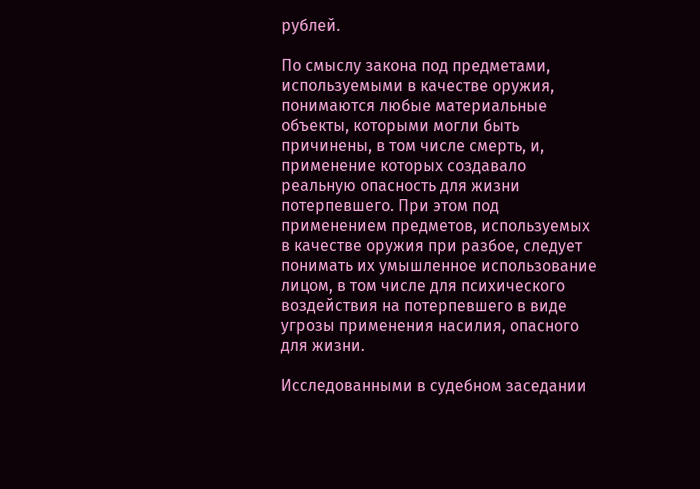рублей.

По смыслу закона под предметами, используемыми в качестве оружия, понимаются любые материальные объекты, которыми могли быть причинены, в том числе смерть, и, применение которых создавало реальную опасность для жизни потерпевшего. При этом под применением предметов, используемых в качестве оружия при разбое, следует понимать их умышленное использование лицом, в том числе для психического воздействия на потерпевшего в виде угрозы применения насилия, опасного для жизни.

Исследованными в судебном заседании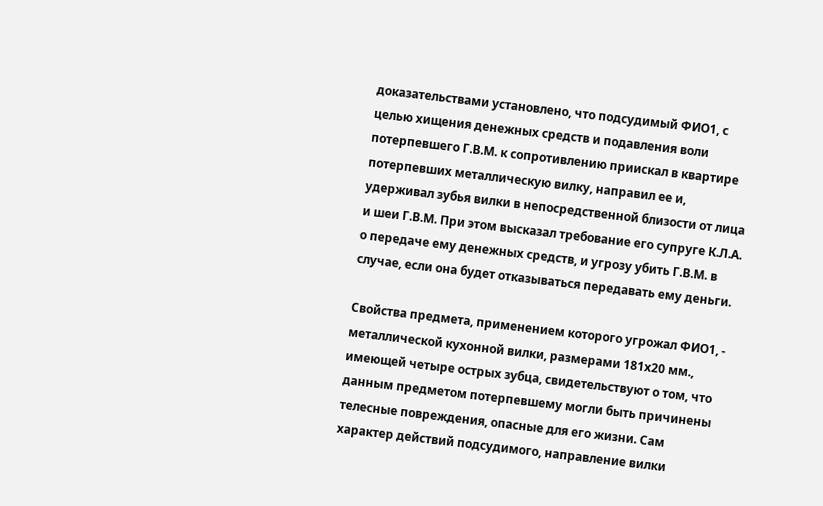доказательствами установлено, что подсудимый ФИО1, с целью хищения денежных средств и подавления воли потерпевшего Г.В.М. к сопротивлению приискал в квартире потерпевших металлическую вилку, направил ее и, удерживал зубья вилки в непосредственной близости от лица и шеи Г.В.М. При этом высказал требование его супруге К.Л.А. о передаче ему денежных средств, и угрозу убить Г.В.М. в случае, если она будет отказываться передавать ему деньги.

Свойства предмета, применением которого угрожал ФИО1, - металлической кухонной вилки, размерами 181х20 мм., имеющей четыре острых зубца, свидетельствуют о том, что данным предметом потерпевшему могли быть причинены телесные повреждения, опасные для его жизни. Сам характер действий подсудимого, направление вилки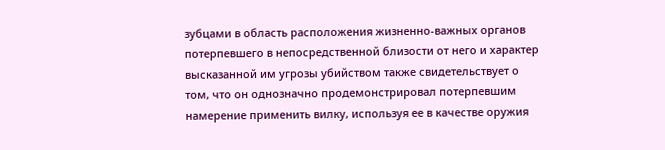зубцами в область расположения жизненно-важных органов потерпевшего в непосредственной близости от него и характер высказанной им угрозы убийством также свидетельствует о том, что он однозначно продемонстрировал потерпевшим намерение применить вилку, используя ее в качестве оружия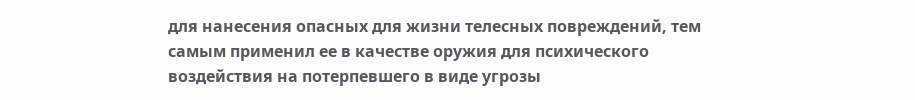для нанесения опасных для жизни телесных повреждений, тем самым применил ее в качестве оружия для психического воздействия на потерпевшего в виде угрозы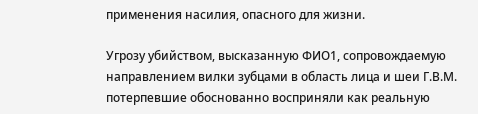применения насилия, опасного для жизни.

Угрозу убийством, высказанную ФИО1, сопровождаемую направлением вилки зубцами в область лица и шеи Г.В.М. потерпевшие обоснованно восприняли как реальную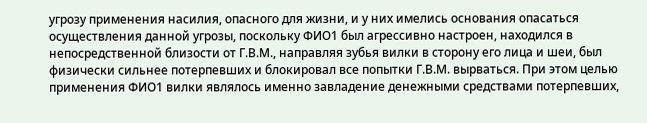угрозу применения насилия, опасного для жизни, и у них имелись основания опасаться осуществления данной угрозы, поскольку ФИО1 был агрессивно настроен, находился в непосредственной близости от Г.В.М., направляя зубья вилки в сторону его лица и шеи, был физически сильнее потерпевших и блокировал все попытки Г.В.М. вырваться. При этом целью применения ФИО1 вилки являлось именно завладение денежными средствами потерпевших,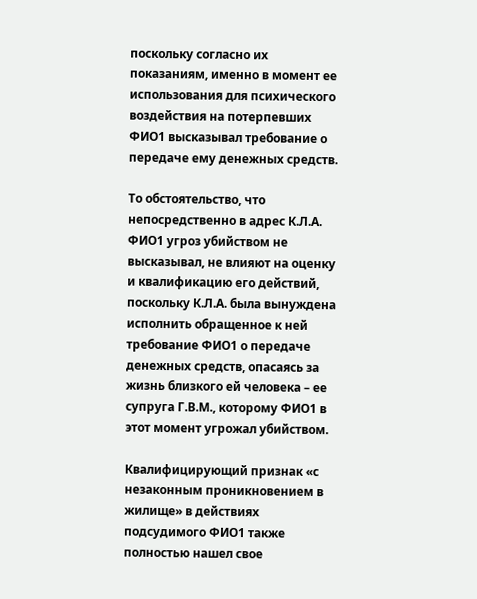поскольку согласно их показаниям, именно в момент ее использования для психического воздействия на потерпевших ФИО1 высказывал требование о передаче ему денежных средств.

То обстоятельство, что непосредственно в адрес К.Л.А. ФИО1 угроз убийством не высказывал, не влияют на оценку и квалификацию его действий, поскольку К.Л.А. была вынуждена исполнить обращенное к ней требование ФИО1 о передаче денежных средств, опасаясь за жизнь близкого ей человека – ее супруга Г.В.М., которому ФИО1 в этот момент угрожал убийством.

Квалифицирующий признак «с незаконным проникновением в жилище» в действиях подсудимого ФИО1 также полностью нашел свое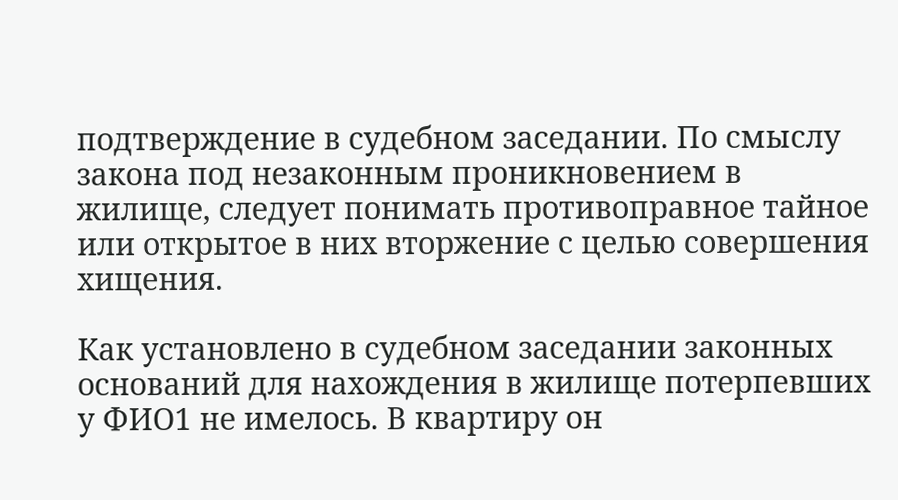подтверждение в судебном заседании. По смыслу закона под незаконным проникновением в жилище, следует понимать противоправное тайное или открытое в них вторжение с целью совершения хищения.

Как установлено в судебном заседании законных оснований для нахождения в жилище потерпевших у ФИО1 не имелось. В квартиру он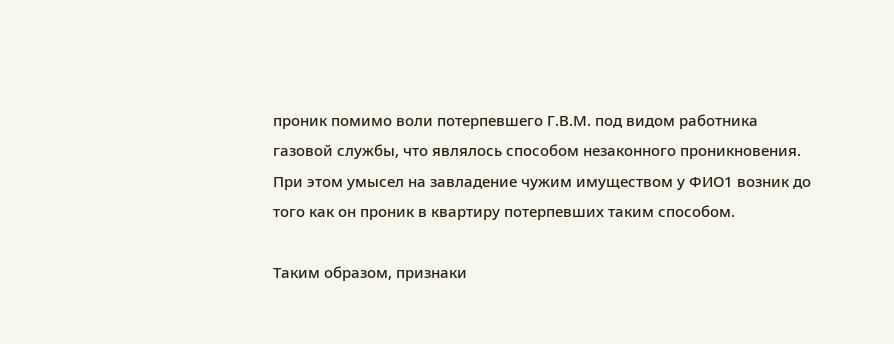проник помимо воли потерпевшего Г.В.М. под видом работника газовой службы, что являлось способом незаконного проникновения. При этом умысел на завладение чужим имуществом у ФИО1 возник до того как он проник в квартиру потерпевших таким способом.

Таким образом, признаки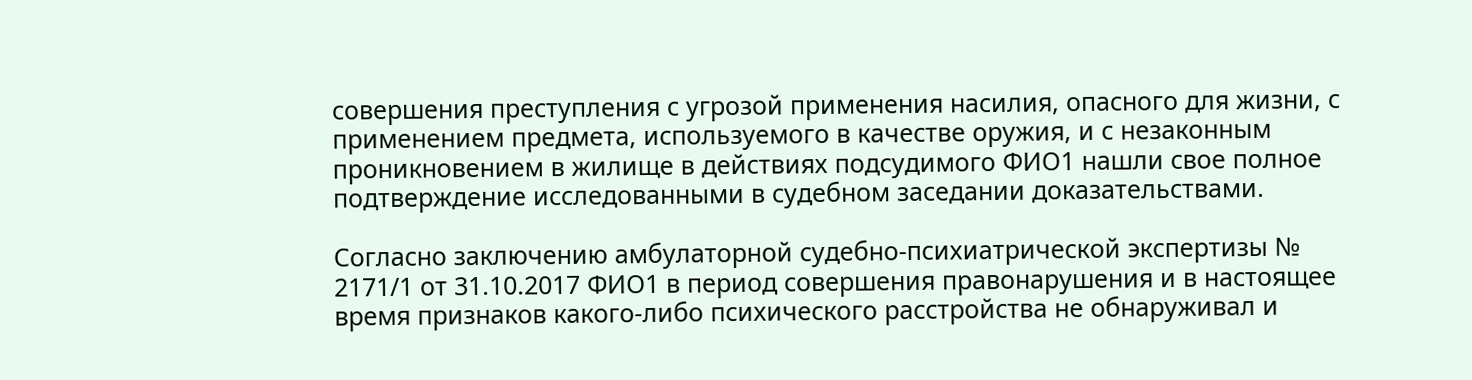совершения преступления с угрозой применения насилия, опасного для жизни, с применением предмета, используемого в качестве оружия, и с незаконным проникновением в жилище в действиях подсудимого ФИО1 нашли свое полное подтверждение исследованными в судебном заседании доказательствами.

Согласно заключению амбулаторной судебно-психиатрической экспертизы № 2171/1 от 31.10.2017 ФИО1 в период совершения правонарушения и в настоящее время признаков какого-либо психического расстройства не обнаруживал и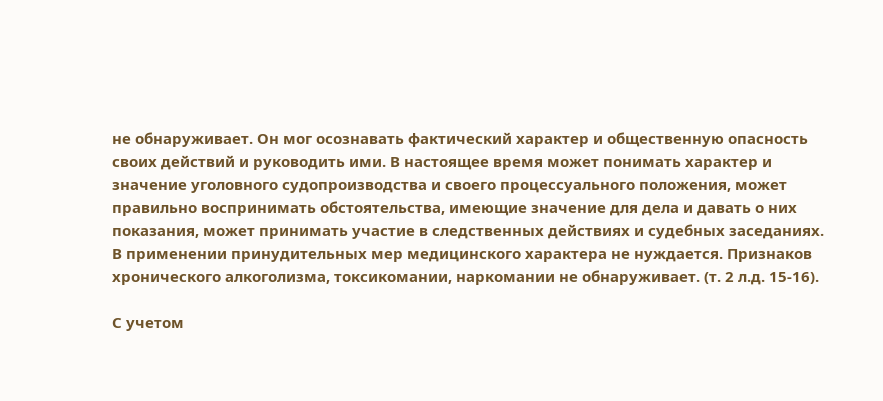не обнаруживает. Он мог осознавать фактический характер и общественную опасность своих действий и руководить ими. В настоящее время может понимать характер и значение уголовного судопроизводства и своего процессуального положения, может правильно воспринимать обстоятельства, имеющие значение для дела и давать о них показания, может принимать участие в следственных действиях и судебных заседаниях. В применении принудительных мер медицинского характера не нуждается. Признаков хронического алкоголизма, токсикомании, наркомании не обнаруживает. (т. 2 л.д. 15-16).

С учетом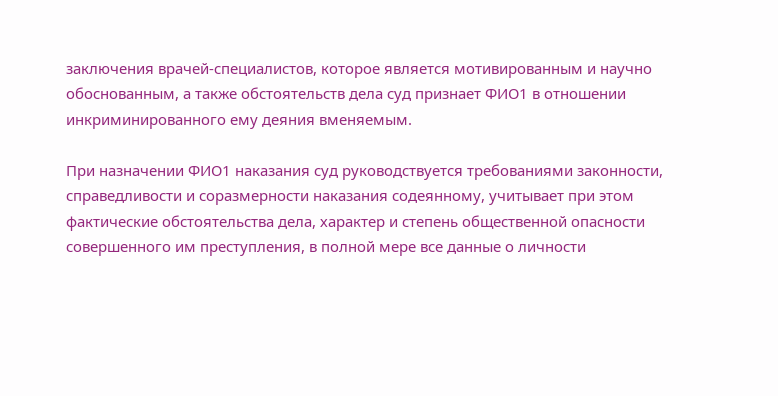заключения врачей-специалистов, которое является мотивированным и научно обоснованным, а также обстоятельств дела суд признает ФИО1 в отношении инкриминированного ему деяния вменяемым.

При назначении ФИО1 наказания суд руководствуется требованиями законности, справедливости и соразмерности наказания содеянному, учитывает при этом фактические обстоятельства дела, характер и степень общественной опасности совершенного им преступления, в полной мере все данные о личности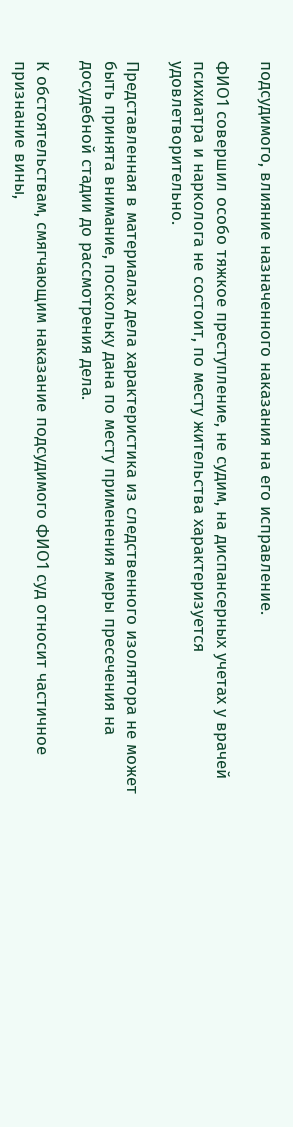подсудимого, влияние назначенного наказания на его исправление.

ФИО1 совершил особо тяжкое преступление, не судим, на диспансерных учетах у врачей психиатра и нарколога не состоит, по месту жительства характеризуется удовлетворительно.

Представленная в материалах дела характеристика из следственного изолятора не может быть принята внимание, поскольку дана по месту применения меры пресечения на досудебной стадии до рассмотрения дела.

К обстоятельствам, смягчающим наказание подсудимого ФИО1 суд относит частичное признание вины,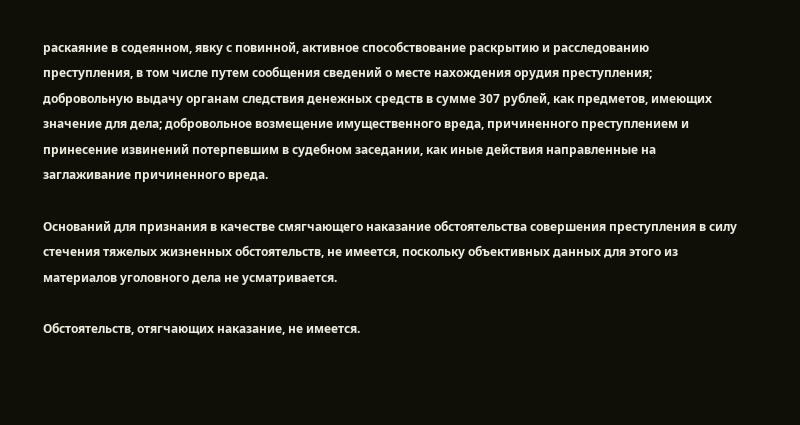раскаяние в содеянном, явку с повинной, активное способствование раскрытию и расследованию преступления, в том числе путем сообщения сведений о месте нахождения орудия преступления; добровольную выдачу органам следствия денежных средств в сумме 307 рублей, как предметов, имеющих значение для дела; добровольное возмещение имущественного вреда, причиненного преступлением и принесение извинений потерпевшим в судебном заседании, как иные действия направленные на заглаживание причиненного вреда.

Оснований для признания в качестве смягчающего наказание обстоятельства совершения преступления в силу стечения тяжелых жизненных обстоятельств, не имеется, поскольку объективных данных для этого из материалов уголовного дела не усматривается.

Обстоятельств, отягчающих наказание, не имеется.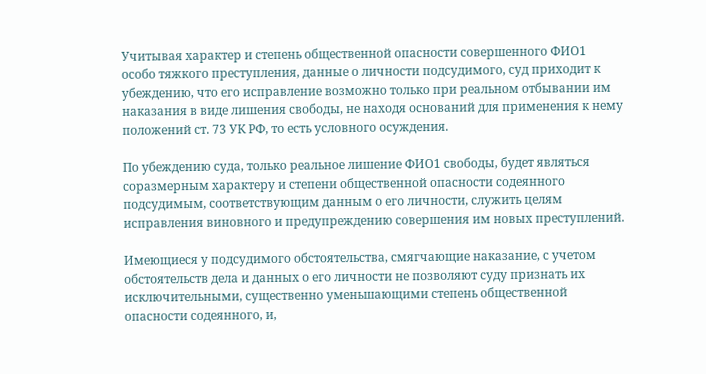Учитывая характер и степень общественной опасности совершенного ФИО1 особо тяжкого преступления, данные о личности подсудимого, суд приходит к убеждению, что его исправление возможно только при реальном отбывании им наказания в виде лишения свободы, не находя оснований для применения к нему положений ст. 73 УК РФ, то есть условного осуждения.

По убеждению суда, только реальное лишение ФИО1 свободы, будет являться соразмерным характеру и степени общественной опасности содеянного подсудимым, соответствующим данным о его личности, служить целям исправления виновного и предупреждению совершения им новых преступлений.

Имеющиеся у подсудимого обстоятельства, смягчающие наказание, с учетом обстоятельств дела и данных о его личности не позволяют суду признать их исключительными, существенно уменьшающими степень общественной опасности содеянного, и,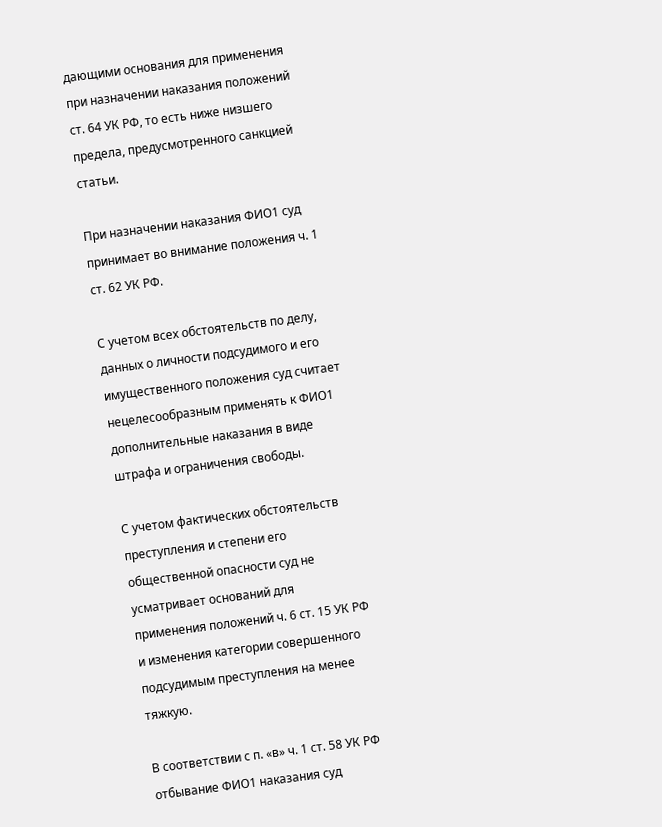дающими основания для применения при назначении наказания положений ст. 64 УК РФ, то есть ниже низшего предела, предусмотренного санкцией статьи.

При назначении наказания ФИО1 суд принимает во внимание положения ч. 1 ст. 62 УК РФ.

С учетом всех обстоятельств по делу, данных о личности подсудимого и его имущественного положения суд считает нецелесообразным применять к ФИО1 дополнительные наказания в виде штрафа и ограничения свободы.

С учетом фактических обстоятельств преступления и степени его общественной опасности суд не усматривает оснований для применения положений ч. 6 ст. 15 УК РФ и изменения категории совершенного подсудимым преступления на менее тяжкую.

В соответствии с п. «в» ч. 1 ст. 58 УК РФ отбывание ФИО1 наказания суд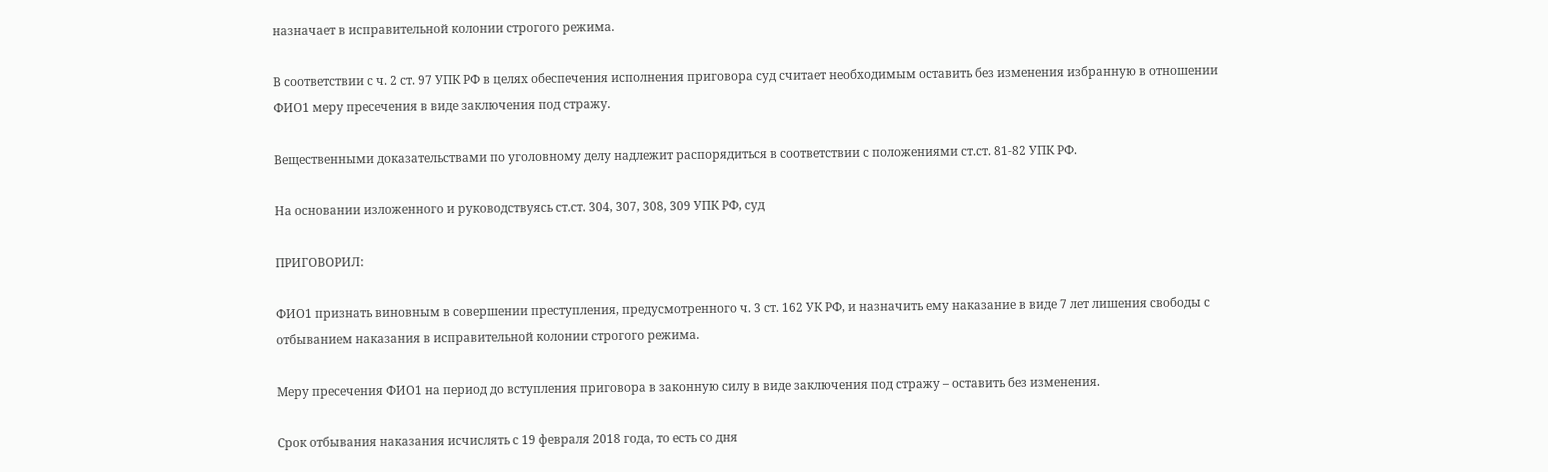назначает в исправительной колонии строгого режима.

В соответствии с ч. 2 ст. 97 УПК РФ в целях обеспечения исполнения приговора суд считает необходимым оставить без изменения избранную в отношении ФИО1 меру пресечения в виде заключения под стражу.

Вещественными доказательствами по уголовному делу надлежит распорядиться в соответствии с положениями ст.ст. 81-82 УПК РФ.

На основании изложенного и руководствуясь ст.ст. 304, 307, 308, 309 УПК РФ, суд

ПРИГОВОРИЛ:

ФИО1 признать виновным в совершении преступления, предусмотренного ч. 3 ст. 162 УК РФ, и назначить ему наказание в виде 7 лет лишения свободы с отбыванием наказания в исправительной колонии строгого режима.

Меру пресечения ФИО1 на период до вступления приговора в законную силу в виде заключения под стражу – оставить без изменения.

Срок отбывания наказания исчислять с 19 февраля 2018 года, то есть со дня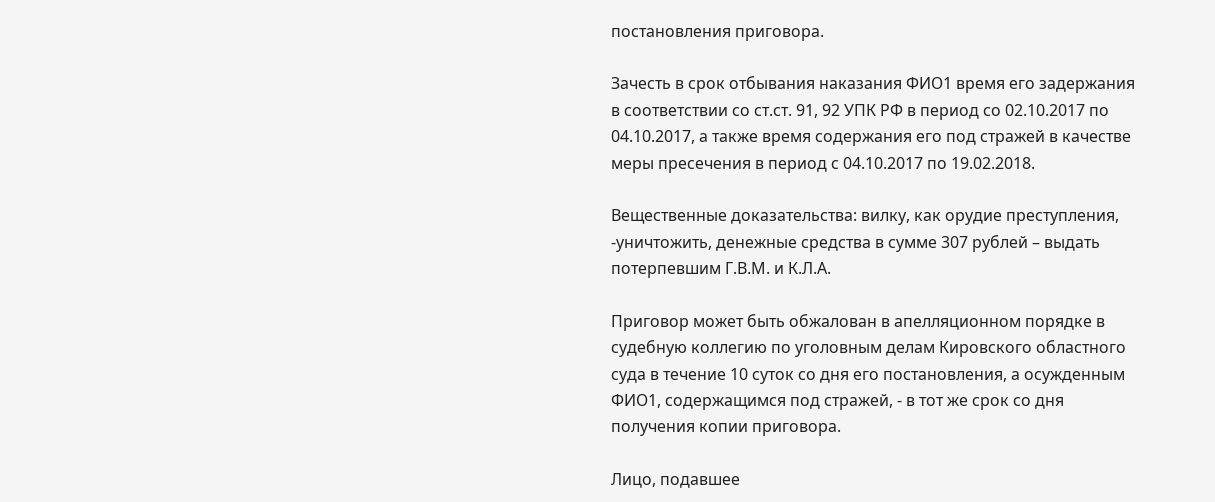постановления приговора.

Зачесть в срок отбывания наказания ФИО1 время его задержания в соответствии со ст.ст. 91, 92 УПК РФ в период со 02.10.2017 по 04.10.2017, а также время содержания его под стражей в качестве меры пресечения в период с 04.10.2017 по 19.02.2018.

Вещественные доказательства: вилку, как орудие преступления, -уничтожить, денежные средства в сумме 307 рублей – выдать потерпевшим Г.В.М. и К.Л.А.

Приговор может быть обжалован в апелляционном порядке в судебную коллегию по уголовным делам Кировского областного суда в течение 10 суток со дня его постановления, а осужденным ФИО1, содержащимся под стражей, - в тот же срок со дня получения копии приговора.

Лицо, подавшее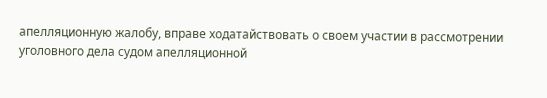апелляционную жалобу, вправе ходатайствовать о своем участии в рассмотрении уголовного дела судом апелляционной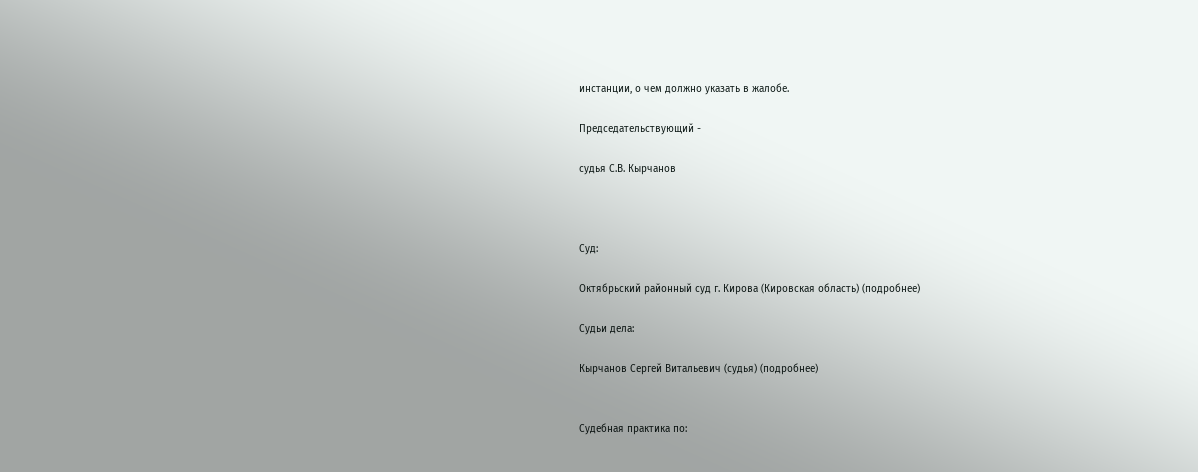инстанции, о чем должно указать в жалобе.

Председательствующий -

судья С.В. Кырчанов



Суд:

Октябрьский районный суд г. Кирова (Кировская область) (подробнее)

Судьи дела:

Кырчанов Сергей Витальевич (судья) (подробнее)


Судебная практика по: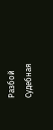Разбой
Судебная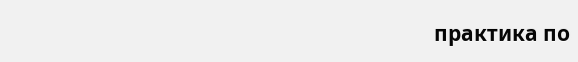практика по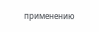применению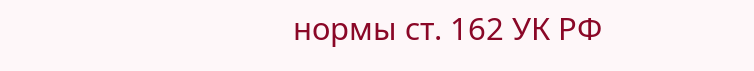нормы ст. 162 УК РФ